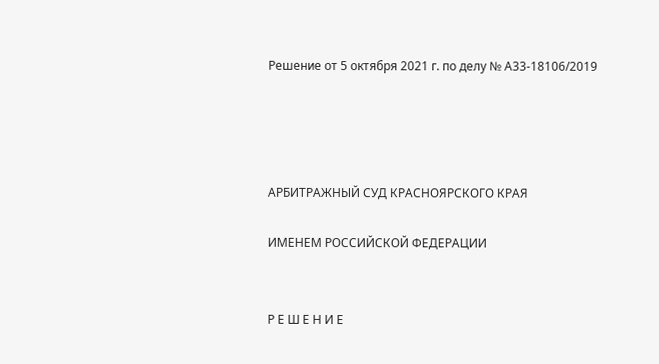Решение от 5 октября 2021 г. по делу № А33-18106/2019




АРБИТРАЖНЫЙ СУД КРАСНОЯРСКОГО КРАЯ

ИМЕНЕМ РОССИЙСКОЙ ФЕДЕРАЦИИ


Р Е Ш Е Н И Е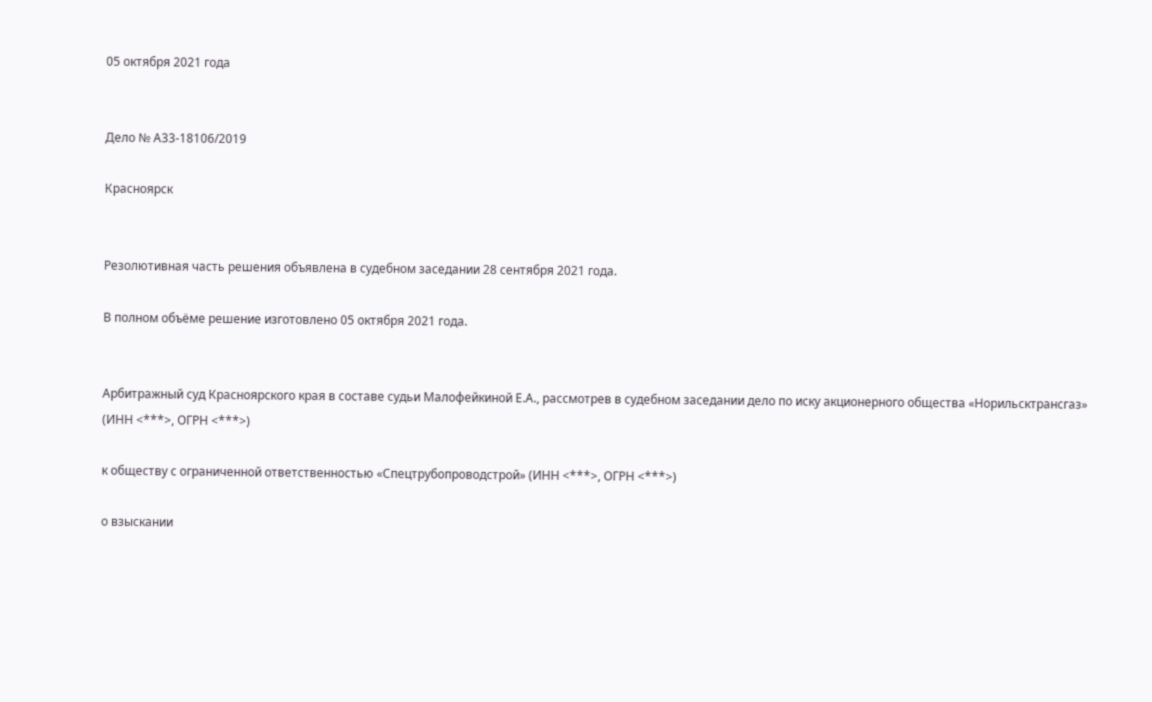05 октября 2021 года


Дело № А33-18106/2019

Красноярск


Резолютивная часть решения объявлена в судебном заседании 28 сентября 2021 года.

В полном объёме решение изготовлено 05 октября 2021 года.


Арбитражный суд Красноярского края в составе судьи Малофейкиной Е.А., рассмотрев в судебном заседании дело по иску акционерного общества «Норильсктрансгаз» (ИНН <***>, ОГРН <***>)

к обществу с ограниченной ответственностью «Спецтрубопроводстрой» (ИНН <***>, ОГРН <***>)

о взыскании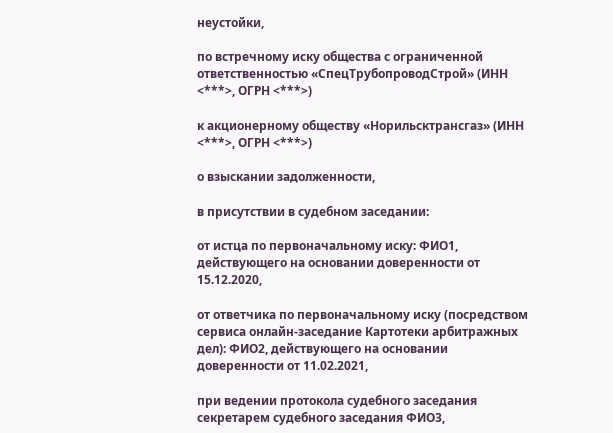неустойки,

по встречному иску общества с ограниченной ответственностью «СпецТрубопроводСтрой» (ИНН <***>, ОГРН <***>)

к акционерному обществу «Норильсктрансгаз» (ИНН <***>, ОГРН <***>)

о взыскании задолженности,

в присутствии в судебном заседании:

от истца по первоначальному иску: ФИО1, действующего на основании доверенности от 15.12.2020,

от ответчика по первоначальному иску (посредством сервиса онлайн-заседание Картотеки арбитражных дел): ФИО2, действующего на основании доверенности от 11.02.2021,

при ведении протокола судебного заседания секретарем судебного заседания ФИО3,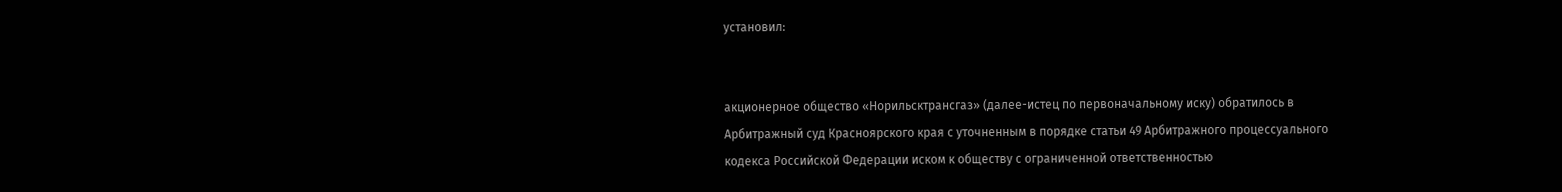установил:


акционерное общество «Норильсктрансгаз» (далее-истец по первоначальному иску) обратилось в Арбитражный суд Красноярского края с уточненным в порядке статьи 49 Арбитражного процессуального кодекса Российской Федерации иском к обществу с ограниченной ответственностью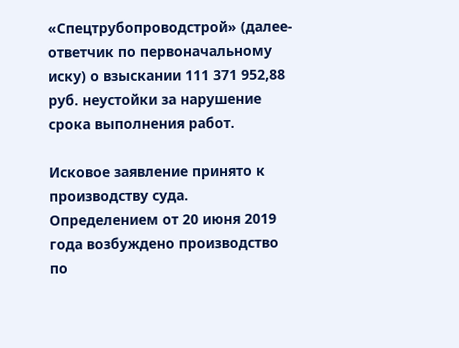«Спецтрубопроводстрой» (далее-ответчик по первоначальному иску) о взыскании 111 371 952,88 руб. неустойки за нарушение срока выполнения работ.

Исковое заявление принято к производству суда. Определением от 20 июня 2019 года возбуждено производство по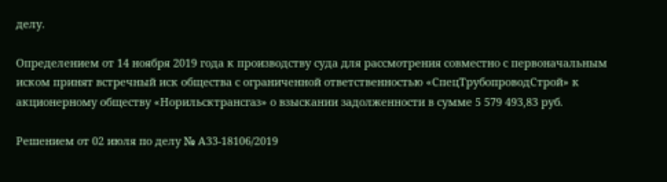делу.

Определением от 14 ноября 2019 года к производству суда для рассмотрения совместно с первоначальным иском принят встречный иск общества с ограниченной ответственностью «СпецТрубопроводСтрой» к акционерному обществу «Норильсктрансгаз» о взыскании задолженности в сумме 5 579 493,83 руб.

Решением от 02 июля по делу № А33-18106/2019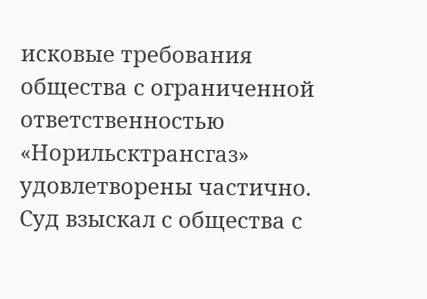исковые требования общества с ограниченной ответственностью «Норильсктрансгаз» удовлетворены частично. Суд взыскал с общества с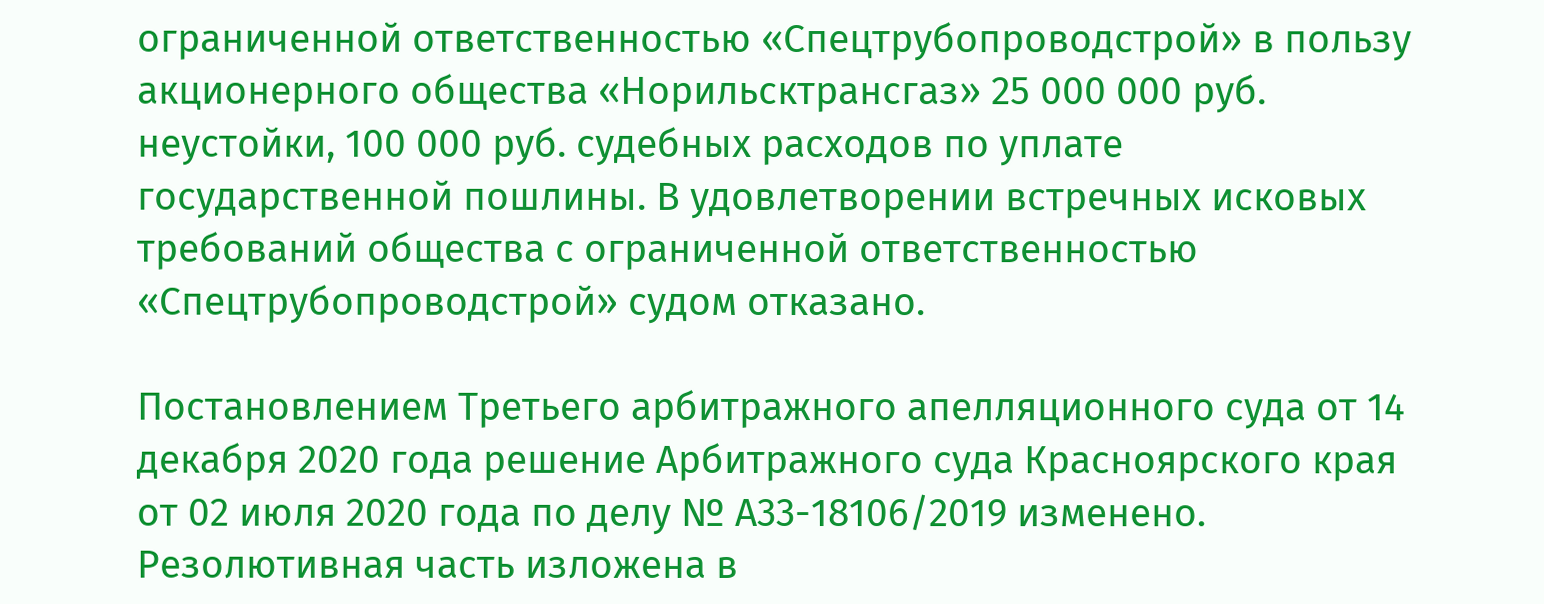ограниченной ответственностью «Спецтрубопроводстрой» в пользу акционерного общества «Норильсктрансгаз» 25 000 000 руб. неустойки, 100 000 руб. судебных расходов по уплате государственной пошлины. В удовлетворении встречных исковых требований общества с ограниченной ответственностью «Спецтрубопроводстрой» судом отказано.

Постановлением Третьего арбитражного апелляционного суда от 14 декабря 2020 года решение Арбитражного суда Красноярского края от 02 июля 2020 года по делу № А33-18106/2019 изменено. Резолютивная часть изложена в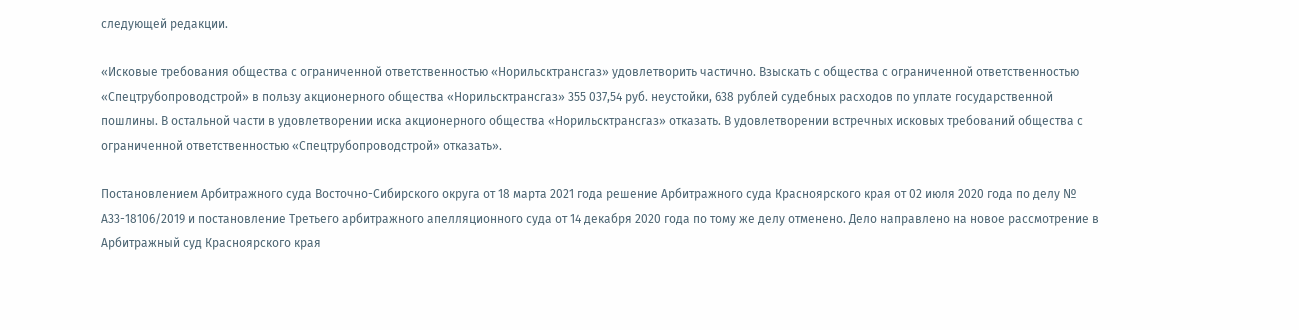следующей редакции.

«Исковые требования общества с ограниченной ответственностью «Норильсктрансгаз» удовлетворить частично. Взыскать с общества с ограниченной ответственностью «Спецтрубопроводстрой» в пользу акционерного общества «Норильсктрансгаз» 355 037,54 руб. неустойки, 638 рублей судебных расходов по уплате государственной пошлины. В остальной части в удовлетворении иска акционерного общества «Норильсктрансгаз» отказать. В удовлетворении встречных исковых требований общества с ограниченной ответственностью «Спецтрубопроводстрой» отказать».

Постановлением Арбитражного суда Восточно-Сибирского округа от 18 марта 2021 года решение Арбитражного суда Красноярского края от 02 июля 2020 года по делу № А33-18106/2019 и постановление Третьего арбитражного апелляционного суда от 14 декабря 2020 года по тому же делу отменено. Дело направлено на новое рассмотрение в Арбитражный суд Красноярского края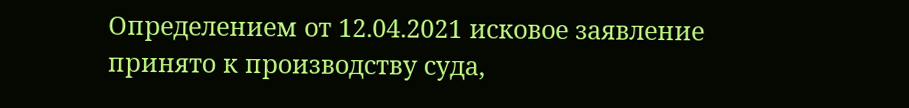Определением от 12.04.2021 исковое заявление принято к производству суда,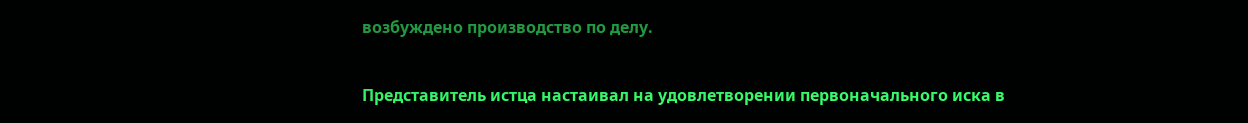возбуждено производство по делу.

Представитель истца настаивал на удовлетворении первоначального иска в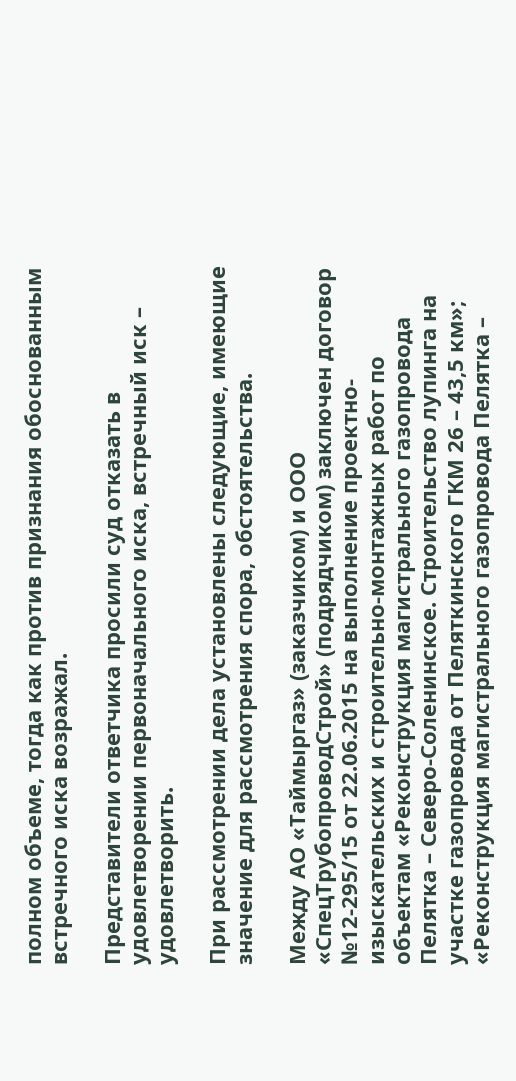полном объеме, тогда как против признания обоснованным встречного иска возражал.

Представители ответчика просили суд отказать в удовлетворении первоначального иска, встречный иск – удовлетворить.

При рассмотрении дела установлены следующие, имеющие значение для рассмотрения спора, обстоятельства.

Между АО «Таймыргаз» (заказчиком) и ООО «СпецТрубопроводСтрой» (подрядчиком) заключен договор №12-295/15 от 22.06.2015 на выполнение проектно-изыскательских и строительно-монтажных работ по объектам «Реконструкция магистрального газопровода Пелятка – Северо-Соленинское. Строительство лупинга на участке газопровода от Пеляткинского ГКМ 26 – 43,5 км»; «Реконструкция магистрального газопровода Пелятка –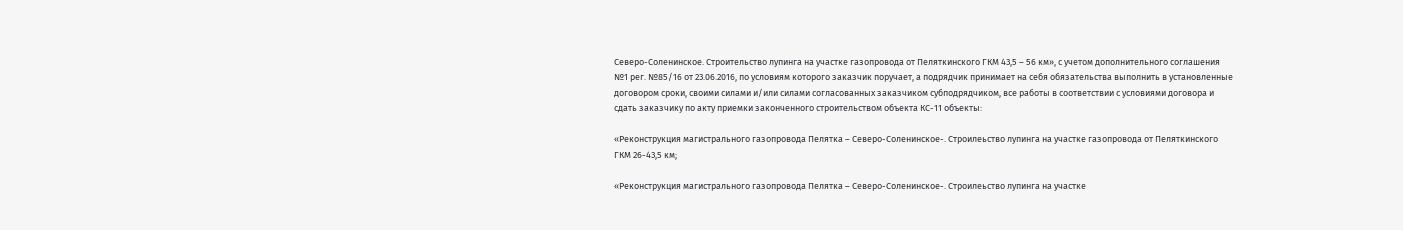Северо-Соленинское. Строительство лупинга на участке газопровода от Пеляткинского ГКМ 43,5 – 56 км», с учетом дополнительного соглашения №1 рег. №85/16 от 23.06.2016, по условиям которого заказчик поручает, а подрядчик принимает на себя обязательства выполнить в установленные договором сроки, своими силами и/или силами согласованных заказчиком субподрядчиком, все работы в соответствии с условиями договора и сдать заказчику по акту приемки законченного строительством объекта КС-11 объекты:

«Реконструкция магистрального газопровода Пелятка – Северо-Соленинское-. Строилеьство лупинга на участке газопровода от Пеляткинского ГКМ 26-43,5 км;

«Реконструкция магистрального газопровода Пелятка – Северо-Соленинское-. Строилеьство лупинга на участке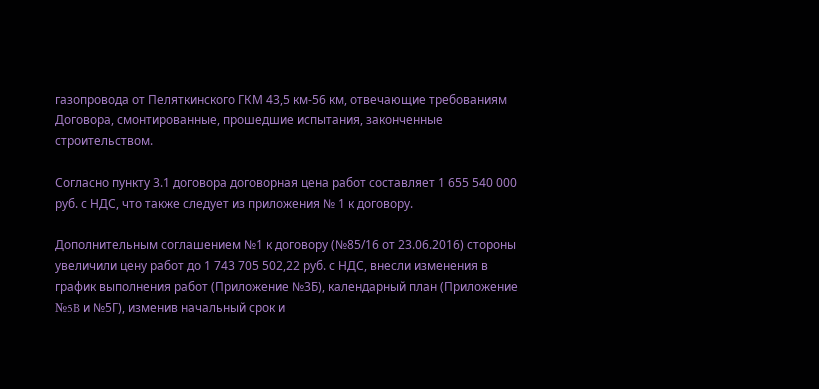газопровода от Пеляткинского ГКМ 43,5 км-56 км, отвечающие требованиям Договора, смонтированные, прошедшие испытания, законченные строительством.

Согласно пункту 3.1 договора договорная цена работ составляет 1 655 540 000 руб. с НДС, что также следует из приложения № 1 к договору.

Дополнительным соглашением №1 к договору (№85/16 от 23.06.2016) стороны увеличили цену работ до 1 743 705 502,22 руб. с НДС, внесли изменения в график выполнения работ (Приложение №3Б), календарный план (Приложение №5B и №5Г), изменив начальный срок и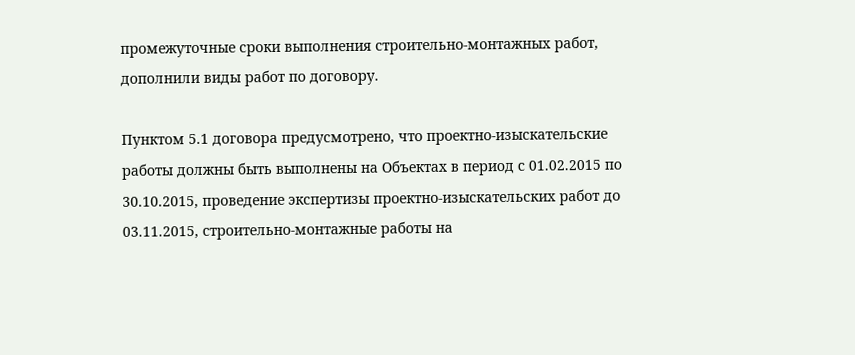промежуточные сроки выполнения строительно-монтажных работ, дополнили виды работ по договору.

Пунктом 5.1 договора предусмотрено, что проектно-изыскательские работы должны быть выполнены на Объектах в период с 01.02.2015 по 30.10.2015, проведение экспертизы проектно-изыскательских работ до 03.11.2015, строительно-монтажные работы на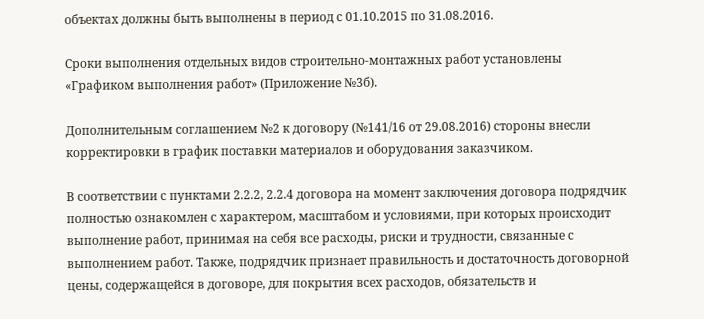объектах должны быть выполнены в период с 01.10.2015 по 31.08.2016.

Сроки выполнения отдельных видов строительно-монтажных работ установлены «Графиком выполнения работ» (Приложение №3б).

Дополнительным соглашением №2 к договору (№141/16 от 29.08.2016) стороны внесли корректировки в график поставки материалов и оборудования заказчиком.

В соответствии с пунктами 2.2.2, 2.2.4 договора на момент заключения договора подрядчик полностью ознакомлен с характером, масштабом и условиями, при которых происходит выполнение работ, принимая на себя все расходы, риски и трудности, связанные с выполнением работ. Также, подрядчик признает правильность и достаточность договорной цены, содержащейся в договоре, для покрытия всех расходов, обязательств и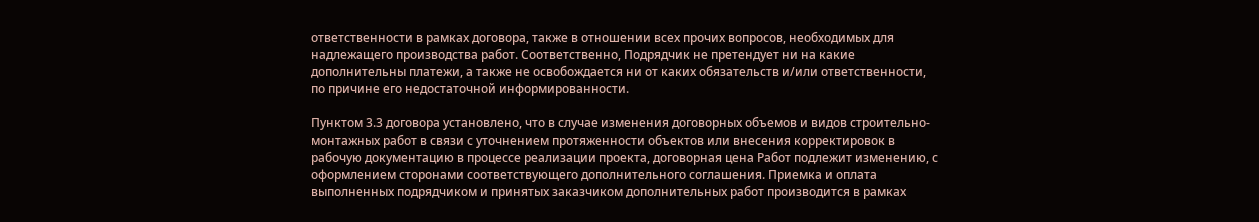ответственности в рамках договора, также в отношении всех прочих вопросов, необходимых для надлежащего производства работ. Соответственно, Подрядчик не претендует ни на какие дополнительны платежи, а также не освобождается ни от каких обязательств и/или ответственности, по причине его недостаточной информированности.

Пунктом 3.3 договора установлено, что в случае изменения договорных объемов и видов строительно-монтажных работ в связи с уточнением протяженности объектов или внесения корректировок в рабочую документацию в процессе реализации проекта, договорная цена Работ подлежит изменению, с оформлением сторонами соответствующего дополнительного соглашения. Приемка и оплата выполненных подрядчиком и принятых заказчиком дополнительных работ производится в рамках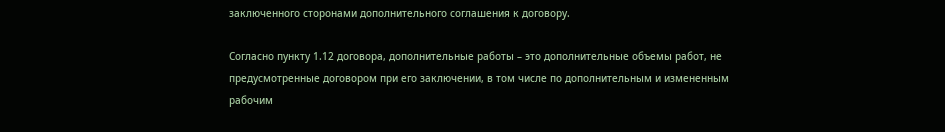заключенного сторонами дополнительного соглашения к договору.

Согласно пункту 1.12 договора, дополнительные работы – это дополнительные объемы работ, не предусмотренные договором при его заключении, в том числе по дополнительным и измененным рабочим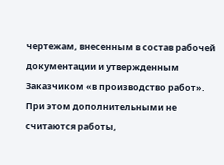чертежам, внесенным в состав рабочей документации и утвержденным Заказчиком «в производство работ». При этом дополнительными не считаются работы,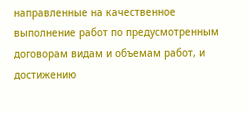направленные на качественное выполнение работ по предусмотренным договорам видам и объемам работ, и достижению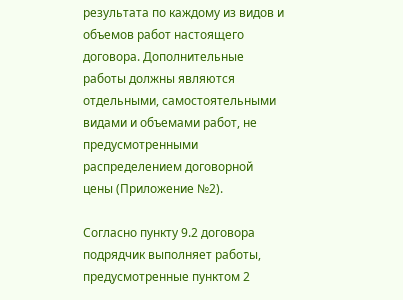результата по каждому из видов и объемов работ настоящего договора. Дополнительные работы должны являются отдельными, самостоятельными видами и объемами работ, не предусмотренными распределением договорной цены (Приложение №2).

Согласно пункту 9.2 договора подрядчик выполняет работы, предусмотренные пунктом 2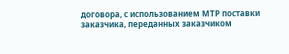договора, с использованием МТР поставки заказчика, переданных заказчиком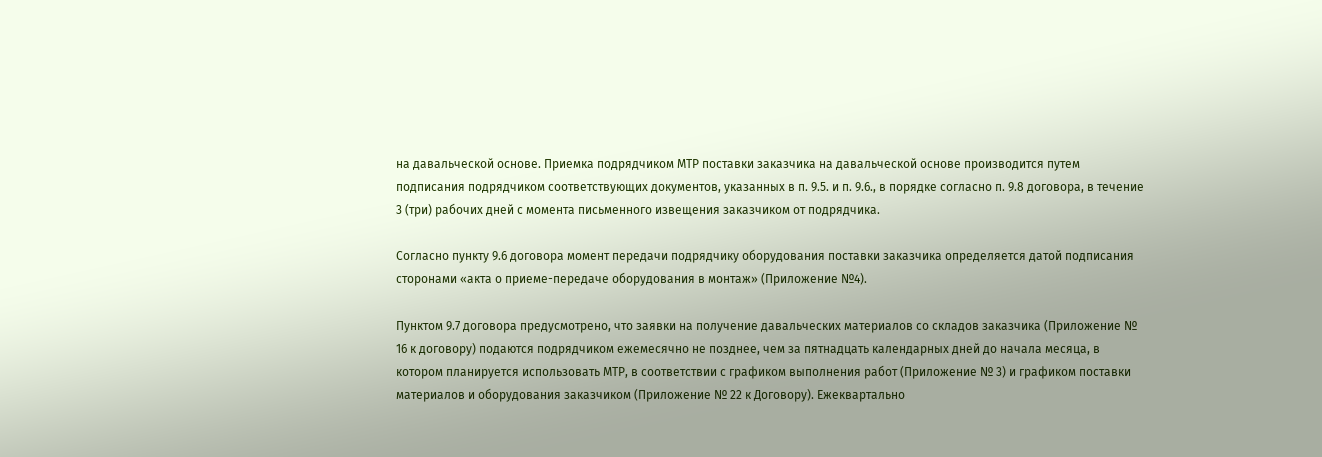на давальческой основе. Приемка подрядчиком МТР поставки заказчика на давальческой основе производится путем подписания подрядчиком соответствующих документов, указанных в п. 9.5. и п. 9.6., в порядке согласно п. 9.8 договора, в течение 3 (три) рабочих дней с момента письменного извещения заказчиком от подрядчика.

Согласно пункту 9.6 договора момент передачи подрядчику оборудования поставки заказчика определяется датой подписания сторонами «акта о приеме-передаче оборудования в монтаж» (Приложение №4).

Пунктом 9.7 договора предусмотрено, что заявки на получение давальческих материалов со складов заказчика (Приложение № 16 к договору) подаются подрядчиком ежемесячно не позднее, чем за пятнадцать календарных дней до начала месяца, в котором планируется использовать МТР, в соответствии с графиком выполнения работ (Приложение № 3) и графиком поставки материалов и оборудования заказчиком (Приложение № 22 к Договору). Ежеквартально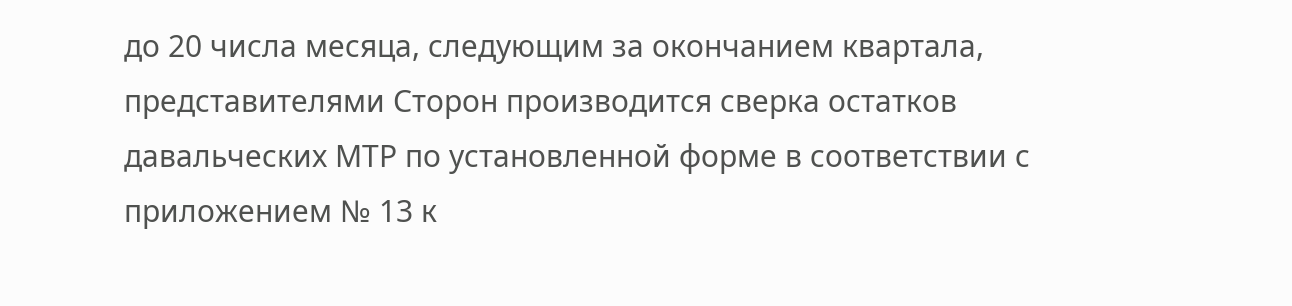до 20 числа месяца, следующим за окончанием квартала, представителями Сторон производится сверка остатков давальческих МТР по установленной форме в соответствии с приложением № 13 к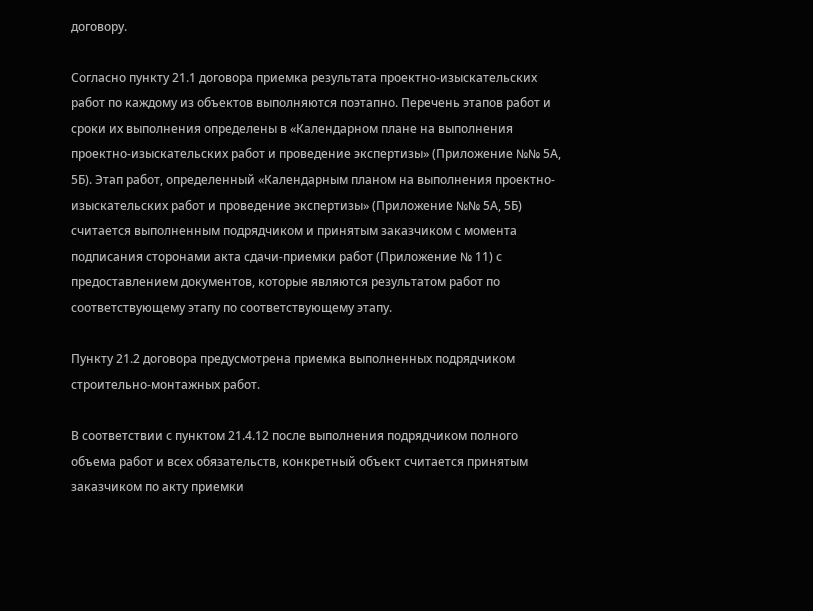договору.

Согласно пункту 21.1 договора приемка результата проектно-изыскательских работ по каждому из объектов выполняются поэтапно. Перечень этапов работ и сроки их выполнения определены в «Календарном плане на выполнения проектно-изыскательских работ и проведение экспертизы» (Приложение №№ 5А, 5Б). Этап работ, определенный «Календарным планом на выполнения проектно-изыскательских работ и проведение экспертизы» (Приложение №№ 5А, 5Б) считается выполненным подрядчиком и принятым заказчиком с момента подписания сторонами акта сдачи-приемки работ (Приложение № 11) с предоставлением документов, которые являются результатом работ по соответствующему этапу по соответствующему этапу.

Пункту 21.2 договора предусмотрена приемка выполненных подрядчиком строительно-монтажных работ.

В соответствии с пунктом 21.4.12 после выполнения подрядчиком полного объема работ и всех обязательств, конкретный объект считается принятым заказчиком по акту приемки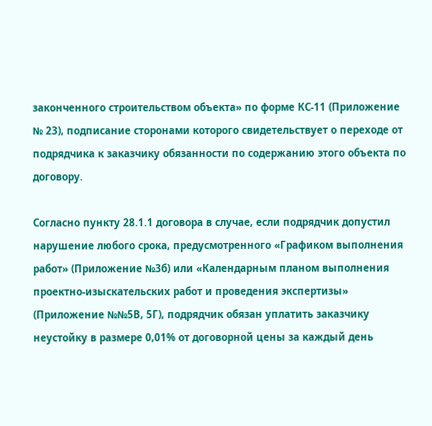законченного строительством объекта» по форме КС-11 (Приложение № 23), подписание сторонами которого свидетельствует о переходе от подрядчика к заказчику обязанности по содержанию этого объекта по договору.

Согласно пункту 28.1.1 договора в случае, если подрядчик допустил нарушение любого срока, предусмотренного «Графиком выполнения работ» (Приложение №3б) или «Календарным планом выполнения проектно-изыскательских работ и проведения экспертизы» (Приложение №№5В, 5Г), подрядчик обязан уплатить заказчику неустойку в размере 0,01% от договорной цены за каждый день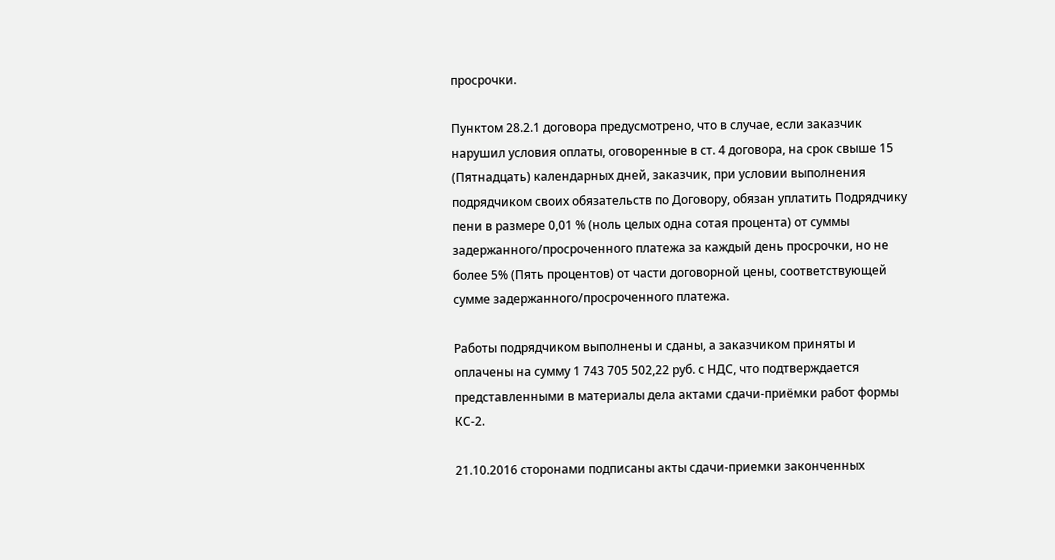просрочки.

Пунктом 28.2.1 договора предусмотрено, что в случае, если заказчик нарушил условия оплаты, оговоренные в ст. 4 договора, на срок свыше 15 (Пятнадцать) календарных дней, заказчик, при условии выполнения подрядчиком своих обязательств по Договору, обязан уплатить Подрядчику пени в размере 0,01 % (ноль целых одна сотая процента) от суммы задержанного/просроченного платежа за каждый день просрочки, но не более 5% (Пять процентов) от части договорной цены, соответствующей сумме задержанного/просроченного платежа.

Работы подрядчиком выполнены и сданы, а заказчиком приняты и оплачены на сумму 1 743 705 502,22 руб. с НДС, что подтверждается представленными в материалы дела актами сдачи-приёмки работ формы КС-2.

21.10.2016 сторонами подписаны акты сдачи-приемки законченных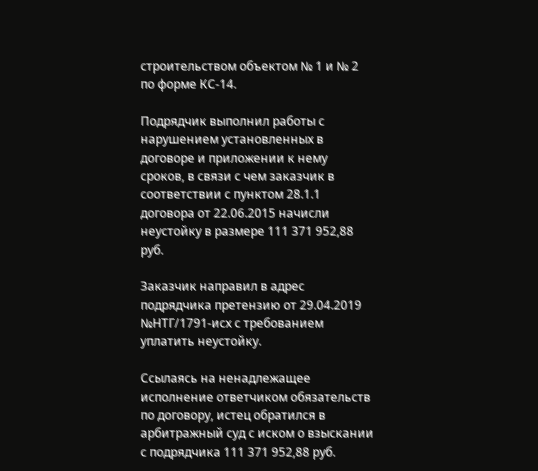строительством объектом № 1 и № 2 по форме КС-14.

Подрядчик выполнил работы с нарушением установленных в договоре и приложении к нему сроков, в связи с чем заказчик в соответствии с пунктом 28.1.1 договора от 22.06.2015 начисли неустойку в размере 111 371 952,88 руб.

Заказчик направил в адрес подрядчика претензию от 29.04.2019 №НТГ/1791-исх с требованием уплатить неустойку.

Ссылаясь на ненадлежащее исполнение ответчиком обязательств по договору, истец обратился в арбитражный суд с иском о взыскании с подрядчика 111 371 952,88 руб.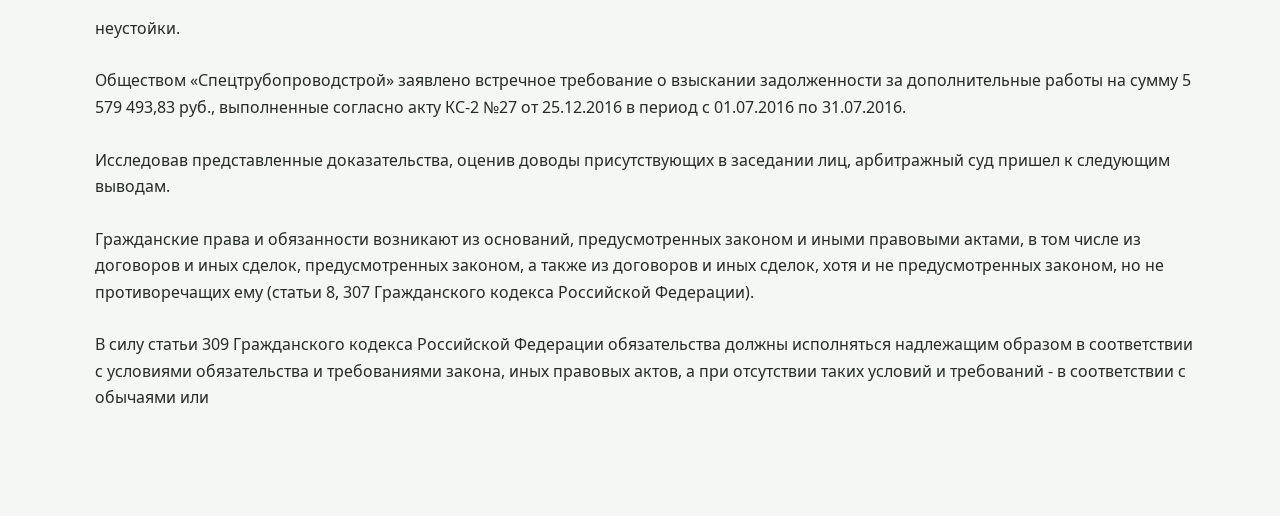неустойки.

Обществом «Спецтрубопроводстрой» заявлено встречное требование о взыскании задолженности за дополнительные работы на сумму 5 579 493,83 руб., выполненные согласно акту КС-2 №27 от 25.12.2016 в период с 01.07.2016 по 31.07.2016.

Исследовав представленные доказательства, оценив доводы присутствующих в заседании лиц, арбитражный суд пришел к следующим выводам.

Гражданские права и обязанности возникают из оснований, предусмотренных законом и иными правовыми актами, в том числе из договоров и иных сделок, предусмотренных законом, а также из договоров и иных сделок, хотя и не предусмотренных законом, но не противоречащих ему (статьи 8, 307 Гражданского кодекса Российской Федерации).

В силу статьи 309 Гражданского кодекса Российской Федерации обязательства должны исполняться надлежащим образом в соответствии с условиями обязательства и требованиями закона, иных правовых актов, а при отсутствии таких условий и требований - в соответствии с обычаями или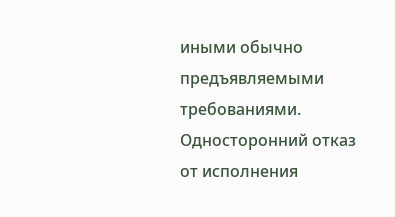иными обычно предъявляемыми требованиями. Односторонний отказ от исполнения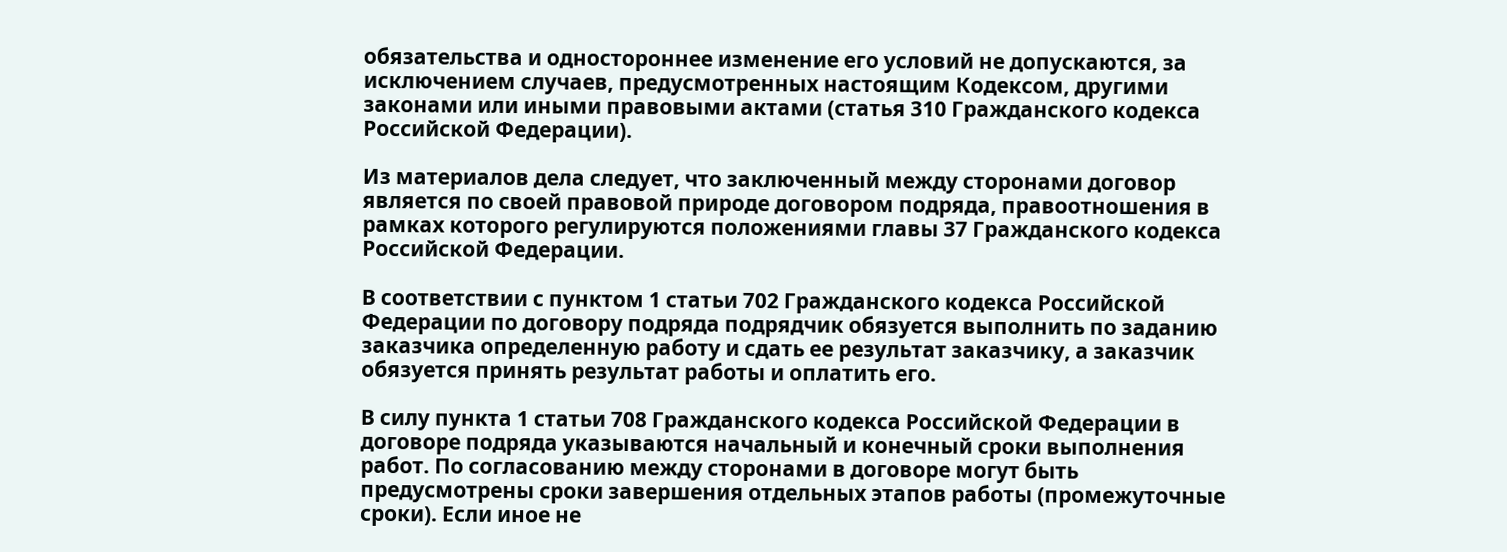обязательства и одностороннее изменение его условий не допускаются, за исключением случаев, предусмотренных настоящим Кодексом, другими законами или иными правовыми актами (статья 310 Гражданского кодекса Российской Федерации).

Из материалов дела следует, что заключенный между сторонами договор является по своей правовой природе договором подряда, правоотношения в рамках которого регулируются положениями главы 37 Гражданского кодекса Российской Федерации.

В соответствии с пунктом 1 статьи 702 Гражданского кодекса Российской Федерации по договору подряда подрядчик обязуется выполнить по заданию заказчика определенную работу и сдать ее результат заказчику, а заказчик обязуется принять результат работы и оплатить его.

В силу пункта 1 статьи 708 Гражданского кодекса Российской Федерации в договоре подряда указываются начальный и конечный сроки выполнения работ. По согласованию между сторонами в договоре могут быть предусмотрены сроки завершения отдельных этапов работы (промежуточные сроки). Если иное не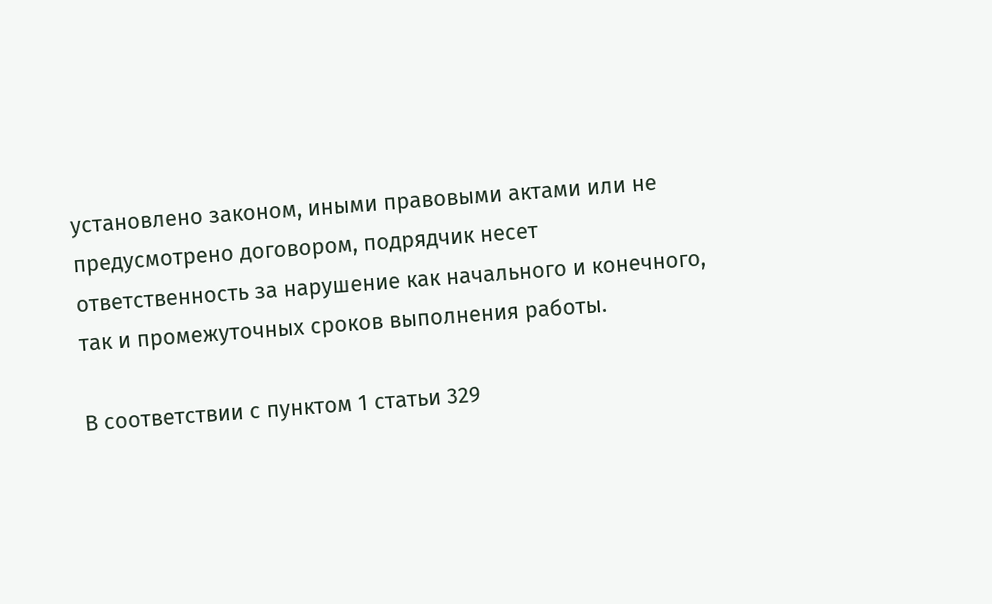установлено законом, иными правовыми актами или не предусмотрено договором, подрядчик несет ответственность за нарушение как начального и конечного, так и промежуточных сроков выполнения работы.

В соответствии с пунктом 1 статьи 329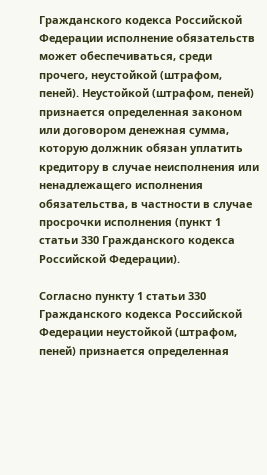Гражданского кодекса Российской Федерации исполнение обязательств может обеспечиваться, среди прочего, неустойкой (штрафом, пеней). Неустойкой (штрафом, пеней) признается определенная законом или договором денежная сумма, которую должник обязан уплатить кредитору в случае неисполнения или ненадлежащего исполнения обязательства, в частности в случае просрочки исполнения (пункт 1 статьи 330 Гражданского кодекса Российской Федерации).

Согласно пункту 1 статьи 330 Гражданского кодекса Российской Федерации неустойкой (штрафом, пеней) признается определенная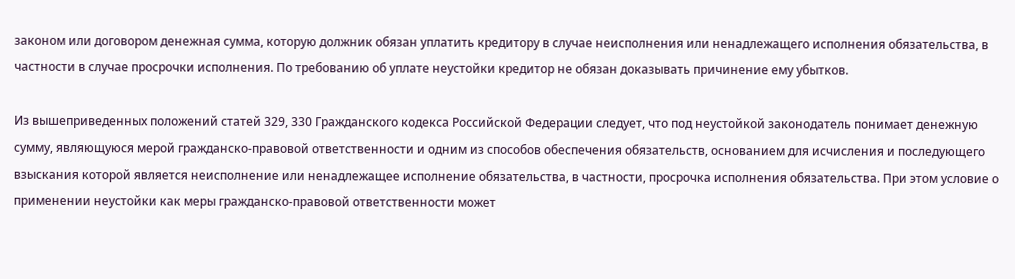законом или договором денежная сумма, которую должник обязан уплатить кредитору в случае неисполнения или ненадлежащего исполнения обязательства, в частности в случае просрочки исполнения. По требованию об уплате неустойки кредитор не обязан доказывать причинение ему убытков.

Из вышеприведенных положений статей 329, 330 Гражданского кодекса Российской Федерации следует, что под неустойкой законодатель понимает денежную сумму, являющуюся мерой гражданско-правовой ответственности и одним из способов обеспечения обязательств, основанием для исчисления и последующего взыскания которой является неисполнение или ненадлежащее исполнение обязательства, в частности, просрочка исполнения обязательства. При этом условие о применении неустойки как меры гражданско-правовой ответственности может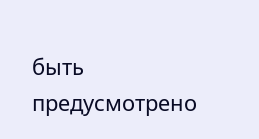быть предусмотрено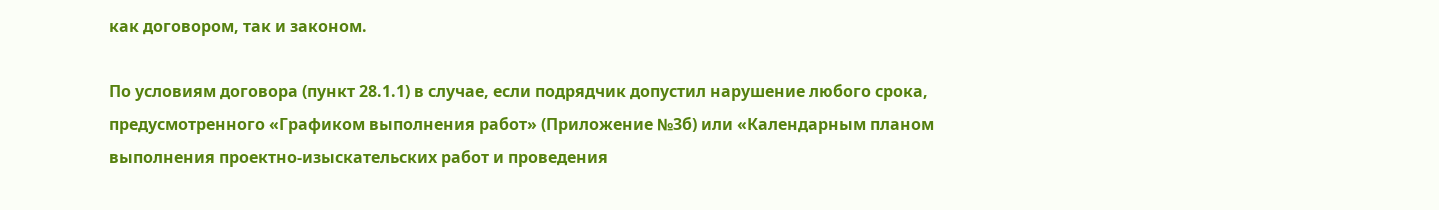как договором, так и законом.

По условиям договора (пункт 28.1.1) в случае, если подрядчик допустил нарушение любого срока, предусмотренного «Графиком выполнения работ» (Приложение №3б) или «Календарным планом выполнения проектно-изыскательских работ и проведения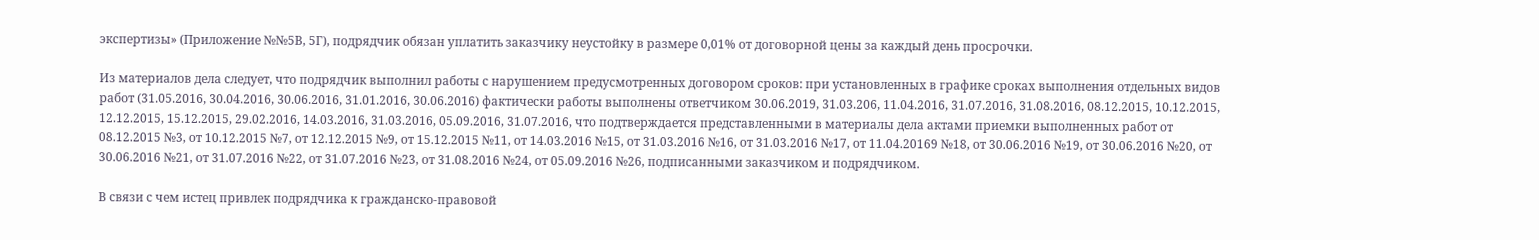экспертизы» (Приложение №№5В, 5Г), подрядчик обязан уплатить заказчику неустойку в размере 0,01% от договорной цены за каждый день просрочки.

Из материалов дела следует, что подрядчик выполнил работы с нарушением предусмотренных договором сроков: при установленных в графике сроках выполнения отдельных видов работ (31.05.2016, 30.04.2016, 30.06.2016, 31.01.2016, 30.06.2016) фактически работы выполнены ответчиком 30.06.2019, 31.03.206, 11.04.2016, 31.07.2016, 31.08.2016, 08.12.2015, 10.12.2015, 12.12.2015, 15.12.2015, 29.02.2016, 14.03.2016, 31.03.2016, 05.09.2016, 31.07.2016, что подтверждается представленными в материалы дела актами приемки выполненных работ от 08.12.2015 №3, от 10.12.2015 №7, от 12.12.2015 №9, от 15.12.2015 №11, от 14.03.2016 №15, от 31.03.2016 №16, от 31.03.2016 №17, от 11.04.20169 №18, от 30.06.2016 №19, от 30.06.2016 №20, от 30.06.2016 №21, от 31.07.2016 №22, от 31.07.2016 №23, от 31.08.2016 №24, от 05.09.2016 №26, подписанными заказчиком и подрядчиком.

В связи с чем истец привлек подрядчика к гражданско-правовой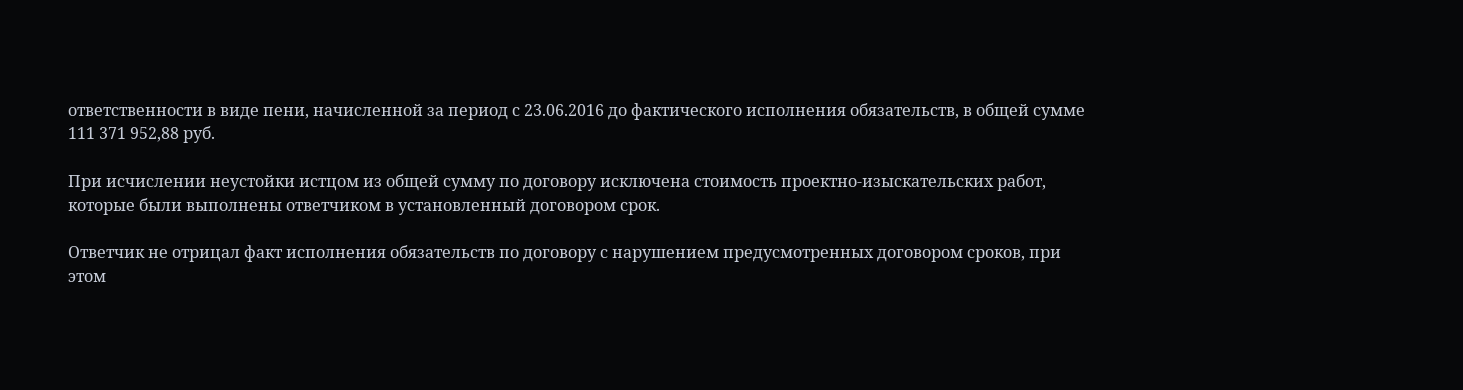ответственности в виде пени, начисленной за период с 23.06.2016 до фактического исполнения обязательств, в общей сумме 111 371 952,88 руб.

При исчислении неустойки истцом из общей сумму по договору исключена стоимость проектно-изыскательских работ, которые были выполнены ответчиком в установленный договором срок.

Ответчик не отрицал факт исполнения обязательств по договору с нарушением предусмотренных договором сроков, при этом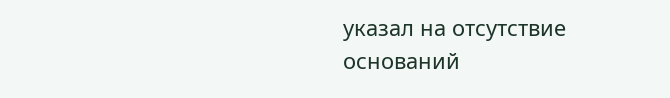указал на отсутствие оснований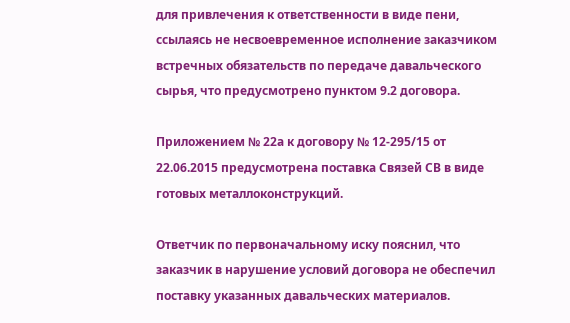для привлечения к ответственности в виде пени, ссылаясь не несвоевременное исполнение заказчиком встречных обязательств по передаче давальческого сырья, что предусмотрено пунктом 9.2 договора.

Приложением № 22а к договору № 12-295/15 от 22.06.2015 предусмотрена поставка Связей СВ в виде готовых металлоконструкций.

Ответчик по первоначальному иску пояснил, что заказчик в нарушение условий договора не обеспечил поставку указанных давальческих материалов.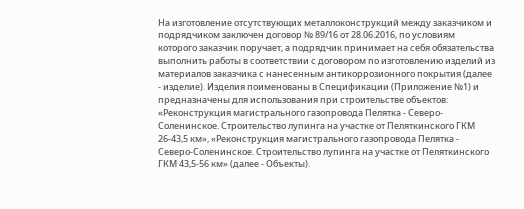На изготовление отсутствующих металлоконструкций между заказчиком и подрядчиком заключен договор № 89/16 от 28.06.2016, по условиям которого заказчик поручает, а подрядчик принимает на себя обязательства выполнить работы в соответствии с договором по изготовлению изделий из материалов заказчика с нанесенным антикоррозионного покрытия (далее - изделие). Изделия поименованы в Спецификации (Приложение №1) и предназначены для использования при строительстве объектов: «Реконструкция магистрального газопровода Пелятка - Северо- Соленинское. Строительство лупинга на участке от Пеляткинского ГКМ 26-43,5 км», «Реконструкция магистрального газопровода Пелятка - Северо-Соленинское. Строительство лупинга на участке от Пеляткинского ГКМ 43,5-56 км» (далее - Объекты).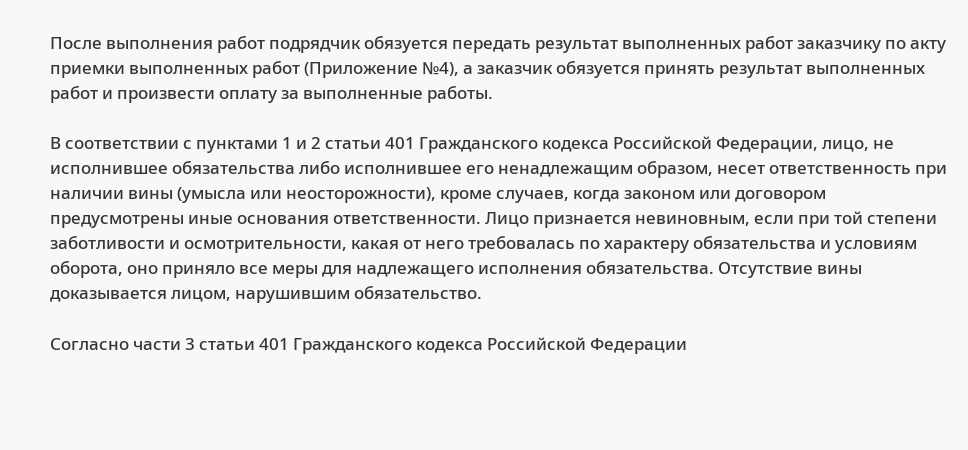После выполнения работ подрядчик обязуется передать результат выполненных работ заказчику по акту приемки выполненных работ (Приложение №4), а заказчик обязуется принять результат выполненных работ и произвести оплату за выполненные работы.

В соответствии с пунктами 1 и 2 статьи 401 Гражданского кодекса Российской Федерации, лицо, не исполнившее обязательства либо исполнившее его ненадлежащим образом, несет ответственность при наличии вины (умысла или неосторожности), кроме случаев, когда законом или договором предусмотрены иные основания ответственности. Лицо признается невиновным, если при той степени заботливости и осмотрительности, какая от него требовалась по характеру обязательства и условиям оборота, оно приняло все меры для надлежащего исполнения обязательства. Отсутствие вины доказывается лицом, нарушившим обязательство.

Согласно части 3 статьи 401 Гражданского кодекса Российской Федерации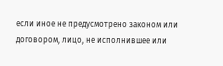если иное не предусмотрено законом или договором, лицо, не исполнившее или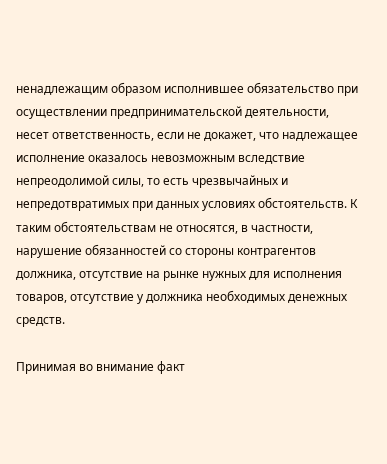ненадлежащим образом исполнившее обязательство при осуществлении предпринимательской деятельности, несет ответственность, если не докажет, что надлежащее исполнение оказалось невозможным вследствие непреодолимой силы, то есть чрезвычайных и непредотвратимых при данных условиях обстоятельств. К таким обстоятельствам не относятся, в частности, нарушение обязанностей со стороны контрагентов должника, отсутствие на рынке нужных для исполнения товаров, отсутствие у должника необходимых денежных средств.

Принимая во внимание факт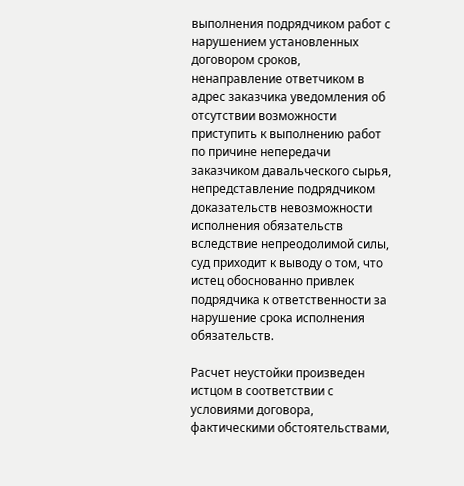выполнения подрядчиком работ с нарушением установленных договором сроков, ненаправление ответчиком в адрес заказчика уведомления об отсутствии возможности приступить к выполнению работ по причине непередачи заказчиком давальческого сырья, непредставление подрядчиком доказательств невозможности исполнения обязательств вследствие непреодолимой силы, суд приходит к выводу о том, что истец обоснованно привлек подрядчика к ответственности за нарушение срока исполнения обязательств.

Расчет неустойки произведен истцом в соответствии с условиями договора, фактическими обстоятельствами,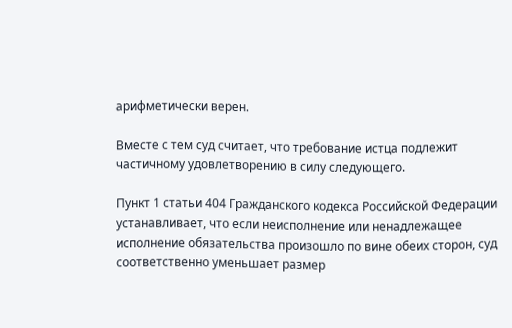арифметически верен.

Вместе с тем суд считает, что требование истца подлежит частичному удовлетворению в силу следующего.

Пункт 1 статьи 404 Гражданского кодекса Российской Федерации устанавливает, что если неисполнение или ненадлежащее исполнение обязательства произошло по вине обеих сторон, суд соответственно уменьшает размер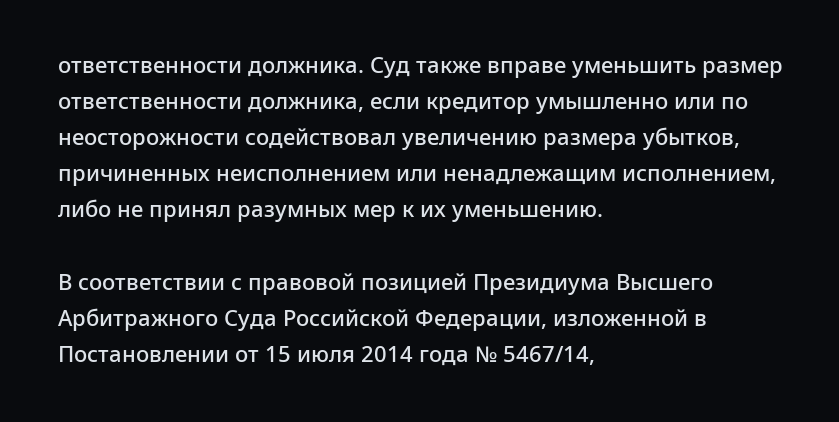ответственности должника. Суд также вправе уменьшить размер ответственности должника, если кредитор умышленно или по неосторожности содействовал увеличению размера убытков, причиненных неисполнением или ненадлежащим исполнением, либо не принял разумных мер к их уменьшению.

В соответствии с правовой позицией Президиума Высшего Арбитражного Суда Российской Федерации, изложенной в Постановлении от 15 июля 2014 года № 5467/14,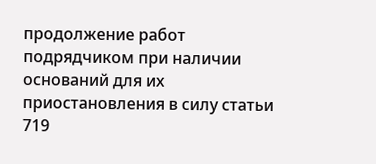продолжение работ подрядчиком при наличии оснований для их приостановления в силу статьи 719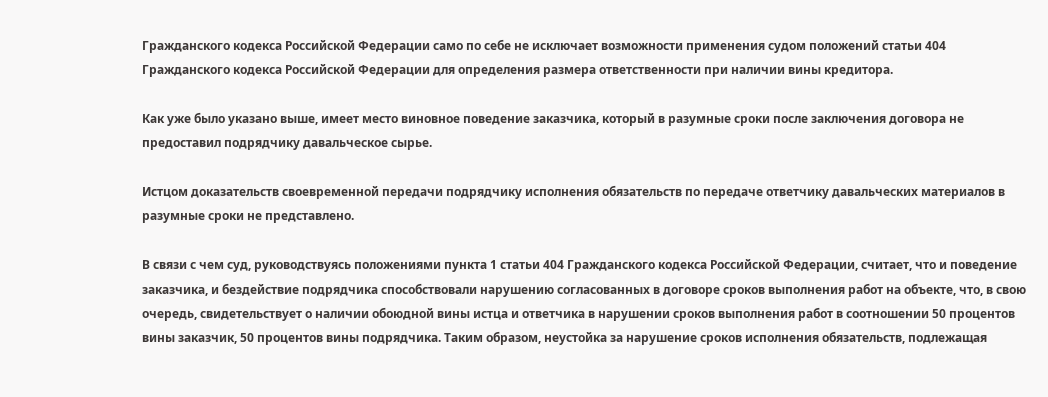Гражданского кодекса Российской Федерации само по себе не исключает возможности применения судом положений статьи 404 Гражданского кодекса Российской Федерации для определения размера ответственности при наличии вины кредитора.

Как уже было указано выше, имеет место виновное поведение заказчика, который в разумные сроки после заключения договора не предоставил подрядчику давальческое сырье.

Истцом доказательств своевременной передачи подрядчику исполнения обязательств по передаче ответчику давальческих материалов в разумные сроки не представлено.

В связи с чем суд, руководствуясь положениями пункта 1 статьи 404 Гражданского кодекса Российской Федерации, считает, что и поведение заказчика, и бездействие подрядчика способствовали нарушению согласованных в договоре сроков выполнения работ на объекте, что, в свою очередь, свидетельствует о наличии обоюдной вины истца и ответчика в нарушении сроков выполнения работ в соотношении 50 процентов вины заказчик, 50 процентов вины подрядчика. Таким образом, неустойка за нарушение сроков исполнения обязательств, подлежащая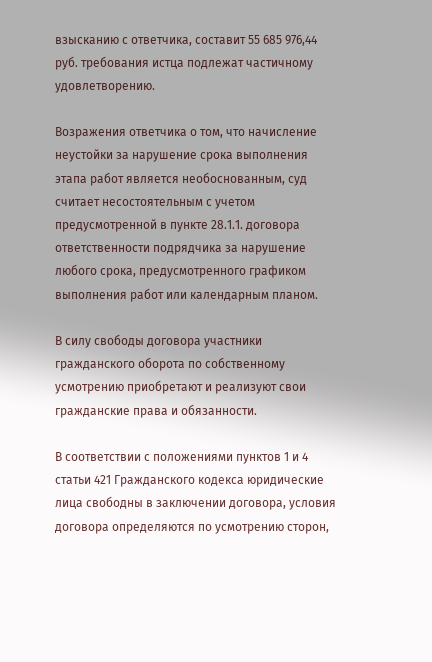взысканию с ответчика, составит 55 685 976,44 руб. требования истца подлежат частичному удовлетворению.

Возражения ответчика о том, что начисление неустойки за нарушение срока выполнения этапа работ является необоснованным, суд считает несостоятельным с учетом предусмотренной в пункте 28.1.1. договора ответственности подрядчика за нарушение любого срока, предусмотренного графиком выполнения работ или календарным планом.

В силу свободы договора участники гражданского оборота по собственному усмотрению приобретают и реализуют свои гражданские права и обязанности.

В соответствии с положениями пунктов 1 и 4 статьи 421 Гражданского кодекса юридические лица свободны в заключении договора, условия договора определяются по усмотрению сторон,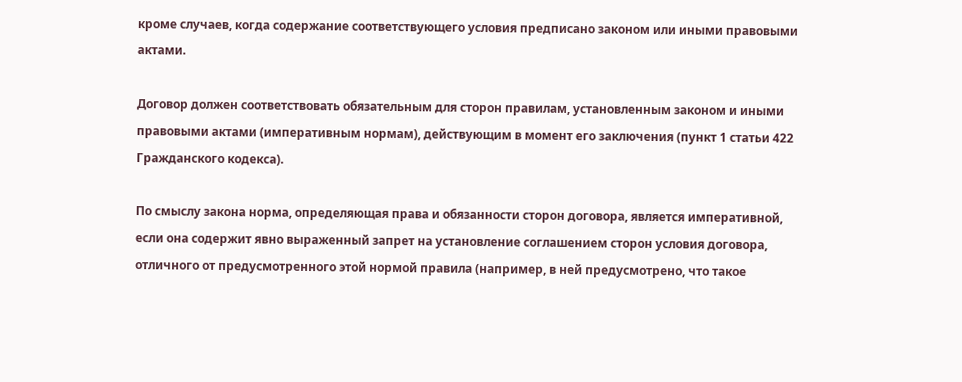кроме случаев, когда содержание соответствующего условия предписано законом или иными правовыми актами.

Договор должен соответствовать обязательным для сторон правилам, установленным законом и иными правовыми актами (императивным нормам), действующим в момент его заключения (пункт 1 статьи 422 Гражданского кодекса).

По смыслу закона норма, определяющая права и обязанности сторон договора, является императивной, если она содержит явно выраженный запрет на установление соглашением сторон условия договора, отличного от предусмотренного этой нормой правила (например, в ней предусмотрено, что такое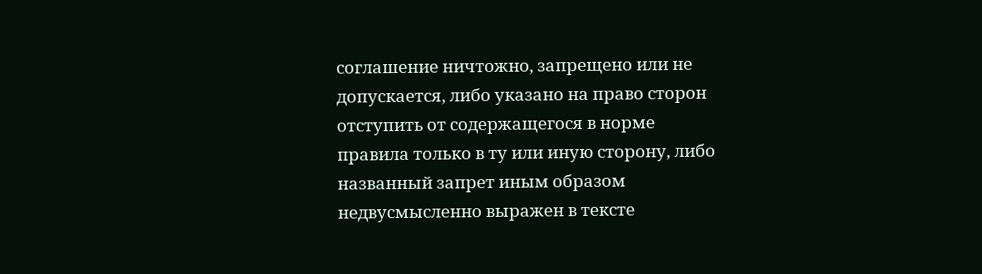соглашение ничтожно, запрещено или не допускается, либо указано на право сторон отступить от содержащегося в норме правила только в ту или иную сторону, либо названный запрет иным образом недвусмысленно выражен в тексте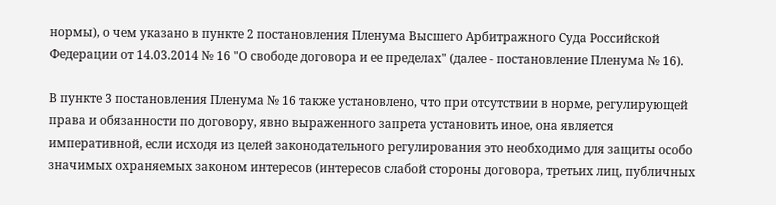нормы), о чем указано в пункте 2 постановления Пленума Высшего Арбитражного Суда Российской Федерации от 14.03.2014 № 16 "О свободе договора и ее пределах" (далее - постановление Пленума № 16).

В пункте 3 постановления Пленума № 16 также установлено, что при отсутствии в норме, регулирующей права и обязанности по договору, явно выраженного запрета установить иное, она является императивной, если исходя из целей законодательного регулирования это необходимо для защиты особо значимых охраняемых законом интересов (интересов слабой стороны договора, третьих лиц, публичных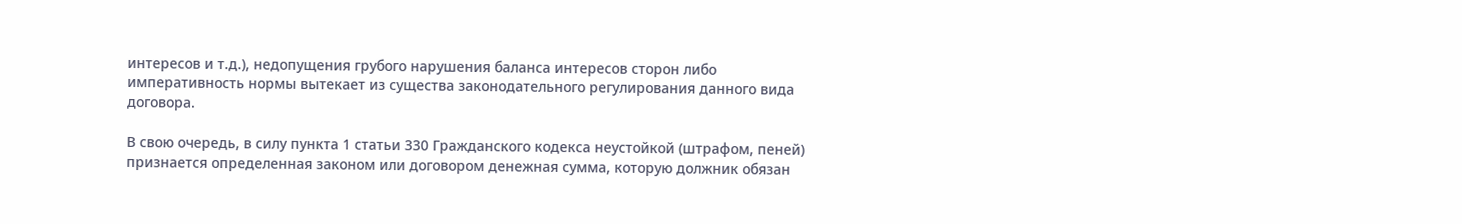интересов и т.д.), недопущения грубого нарушения баланса интересов сторон либо императивность нормы вытекает из существа законодательного регулирования данного вида договора.

В свою очередь, в силу пункта 1 статьи 330 Гражданского кодекса неустойкой (штрафом, пеней) признается определенная законом или договором денежная сумма, которую должник обязан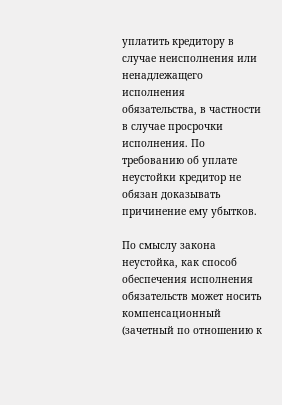уплатить кредитору в случае неисполнения или ненадлежащего исполнения обязательства, в частности в случае просрочки исполнения. По требованию об уплате неустойки кредитор не обязан доказывать причинение ему убытков.

По смыслу закона неустойка, как способ обеспечения исполнения обязательств может носить компенсационный (зачетный по отношению к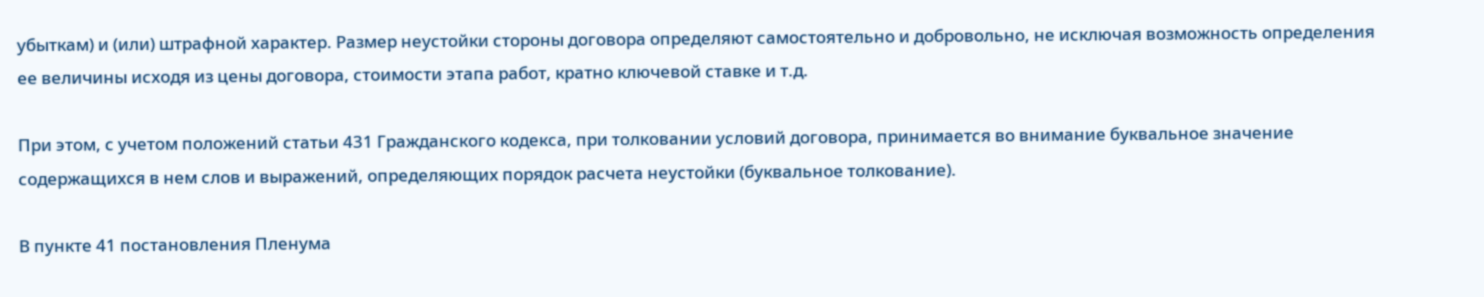убыткам) и (или) штрафной характер. Размер неустойки стороны договора определяют самостоятельно и добровольно, не исключая возможность определения ее величины исходя из цены договора, стоимости этапа работ, кратно ключевой ставке и т.д.

При этом, с учетом положений статьи 431 Гражданского кодекса, при толковании условий договора, принимается во внимание буквальное значение содержащихся в нем слов и выражений, определяющих порядок расчета неустойки (буквальное толкование).

В пункте 41 постановления Пленума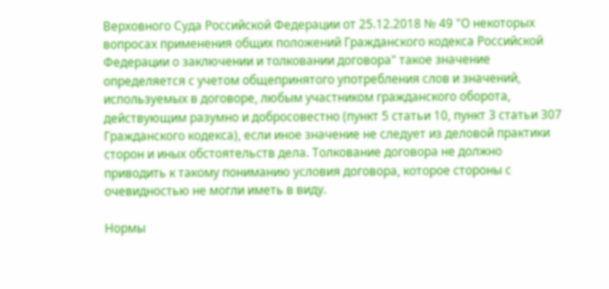Верховного Суда Российской Федерации от 25.12.2018 № 49 "О некоторых вопросах применения общих положений Гражданского кодекса Российской Федерации о заключении и толковании договора" такое значение определяется с учетом общепринятого употребления слов и значений, используемых в договоре, любым участником гражданского оборота, действующим разумно и добросовестно (пункт 5 статьи 10, пункт 3 статьи 307 Гражданского кодекса), если иное значение не следует из деловой практики сторон и иных обстоятельств дела. Толкование договора не должно приводить к такому пониманию условия договора, которое стороны с очевидностью не могли иметь в виду.

Нормы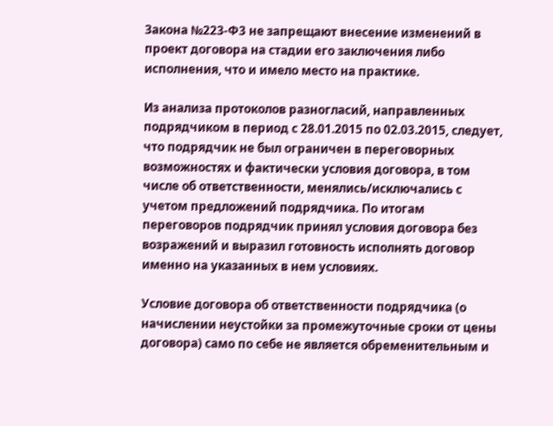Закона №223-Ф3 не запрещают внесение изменений в проект договора на стадии его заключения либо исполнения, что и имело место на практике.

Из анализа протоколов разногласий, направленных подрядчиком в период с 28.01.2015 по 02.03.2015, следует, что подрядчик не был ограничен в переговорных возможностях и фактически условия договора, в том числе об ответственности, менялись/исключались с учетом предложений подрядчика. По итогам переговоров подрядчик принял условия договора без возражений и выразил готовность исполнять договор именно на указанных в нем условиях.

Условие договора об ответственности подрядчика (о начислении неустойки за промежуточные сроки от цены договора) само по себе не является обременительным и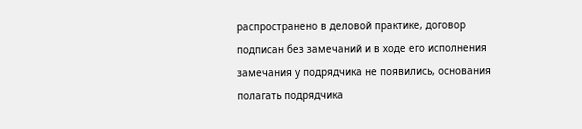распространено в деловой практике, договор подписан без замечаний и в ходе его исполнения замечания у подрядчика не появились, основания полагать подрядчика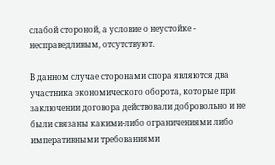слабой стороной, а условие о неустойке - несправедливым, отсутствуют.

В данном случае сторонами спора являются два участника экономического оборота, которые при заключении договора действовали добровольно и не были связаны какими-либо ограничениями либо императивными требованиями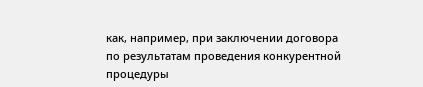как, например, при заключении договора по результатам проведения конкурентной процедуры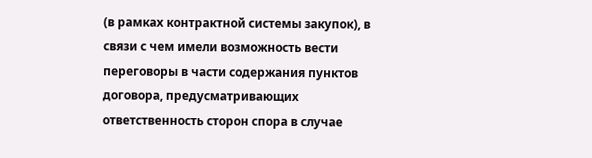(в рамках контрактной системы закупок), в связи с чем имели возможность вести переговоры в части содержания пунктов договора, предусматривающих ответственность сторон спора в случае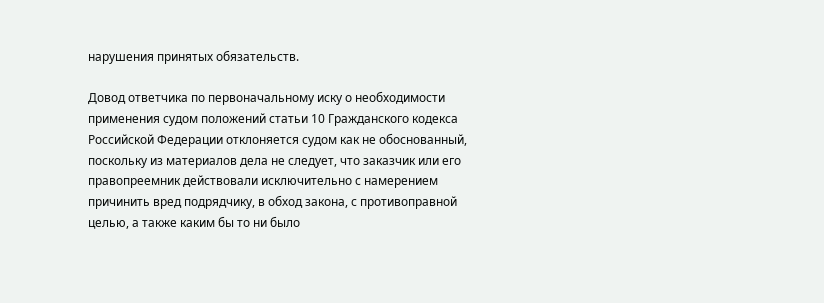нарушения принятых обязательств.

Довод ответчика по первоначальному иску о необходимости применения судом положений статьи 10 Гражданского кодекса Российской Федерации отклоняется судом как не обоснованный, поскольку из материалов дела не следует, что заказчик или его правопреемник действовали исключительно с намерением причинить вред подрядчику, в обход закона, с противоправной целью, а также каким бы то ни было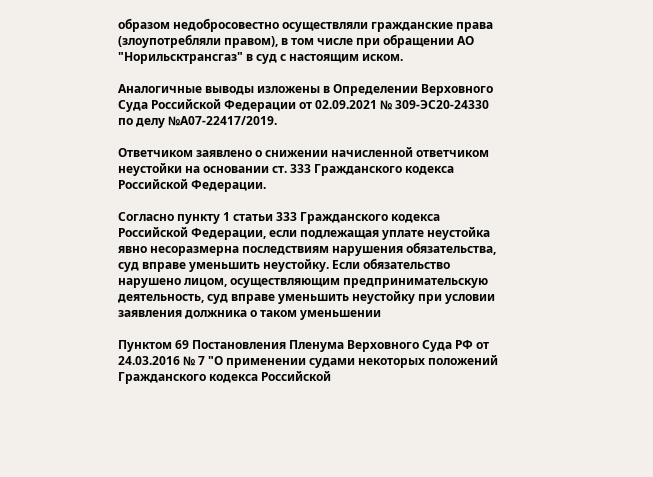образом недобросовестно осуществляли гражданские права (злоупотребляли правом), в том числе при обращении АО "Норильсктрансгаз" в суд с настоящим иском.

Аналогичные выводы изложены в Определении Верховного Суда Российской Федерации от 02.09.2021 № 309-ЭС20-24330 по делу №А07-22417/2019.

Ответчиком заявлено о снижении начисленной ответчиком неустойки на основании ст. 333 Гражданского кодекса Российской Федерации.

Согласно пункту 1 статьи 333 Гражданского кодекса Российской Федерации, если подлежащая уплате неустойка явно несоразмерна последствиям нарушения обязательства, суд вправе уменьшить неустойку. Если обязательство нарушено лицом, осуществляющим предпринимательскую деятельность, суд вправе уменьшить неустойку при условии заявления должника о таком уменьшении

Пунктом 69 Постановления Пленума Верховного Суда РФ от 24.03.2016 № 7 "О применении судами некоторых положений Гражданского кодекса Российской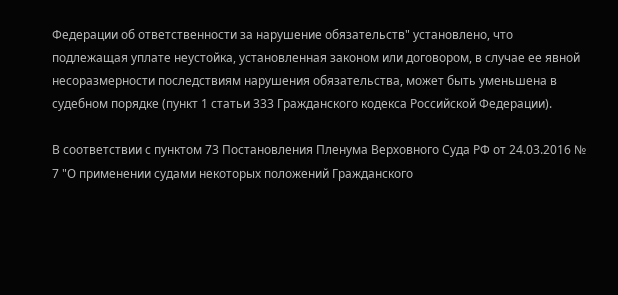Федерации об ответственности за нарушение обязательств" установлено, что подлежащая уплате неустойка, установленная законом или договором, в случае ее явной несоразмерности последствиям нарушения обязательства, может быть уменьшена в судебном порядке (пункт 1 статьи 333 Гражданского кодекса Российской Федерации).

В соответствии с пунктом 73 Постановления Пленума Верховного Суда РФ от 24.03.2016 № 7 "О применении судами некоторых положений Гражданского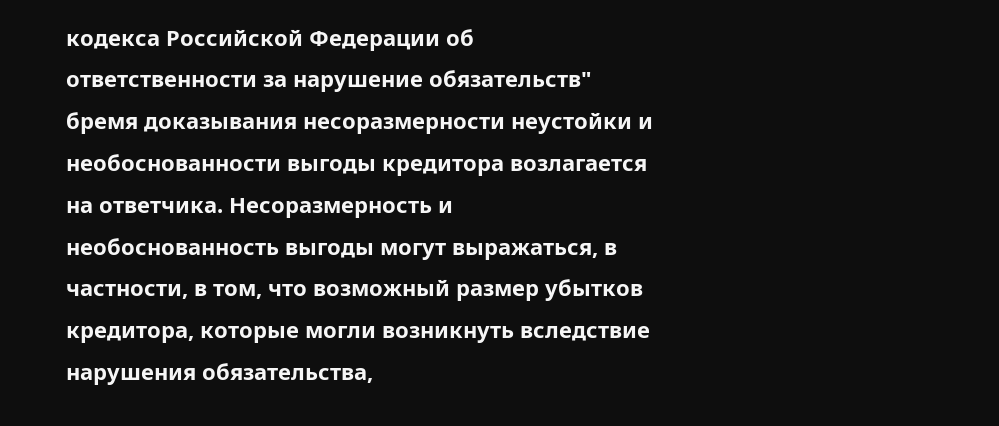кодекса Российской Федерации об ответственности за нарушение обязательств" бремя доказывания несоразмерности неустойки и необоснованности выгоды кредитора возлагается на ответчика. Несоразмерность и необоснованность выгоды могут выражаться, в частности, в том, что возможный размер убытков кредитора, которые могли возникнуть вследствие нарушения обязательства,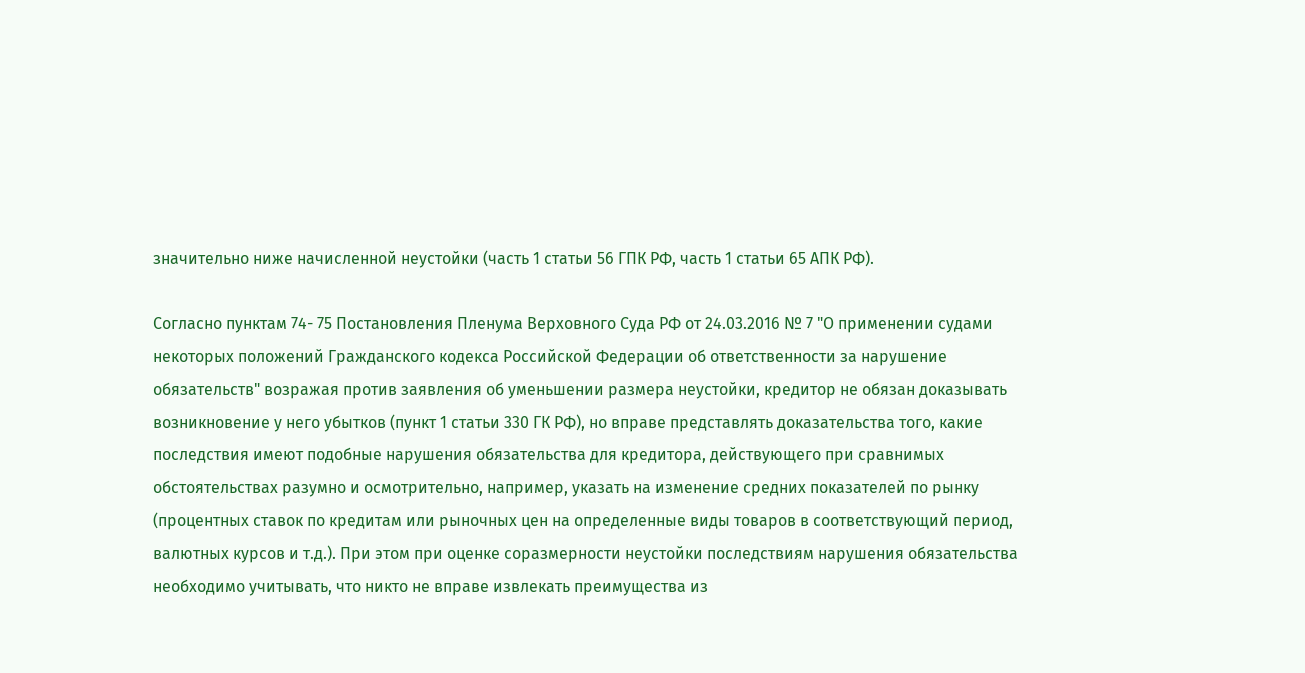значительно ниже начисленной неустойки (часть 1 статьи 56 ГПК РФ, часть 1 статьи 65 АПК РФ).

Согласно пунктам 74- 75 Постановления Пленума Верховного Суда РФ от 24.03.2016 № 7 "О применении судами некоторых положений Гражданского кодекса Российской Федерации об ответственности за нарушение обязательств" возражая против заявления об уменьшении размера неустойки, кредитор не обязан доказывать возникновение у него убытков (пункт 1 статьи 330 ГК РФ), но вправе представлять доказательства того, какие последствия имеют подобные нарушения обязательства для кредитора, действующего при сравнимых обстоятельствах разумно и осмотрительно, например, указать на изменение средних показателей по рынку (процентных ставок по кредитам или рыночных цен на определенные виды товаров в соответствующий период, валютных курсов и т.д.). При этом при оценке соразмерности неустойки последствиям нарушения обязательства необходимо учитывать, что никто не вправе извлекать преимущества из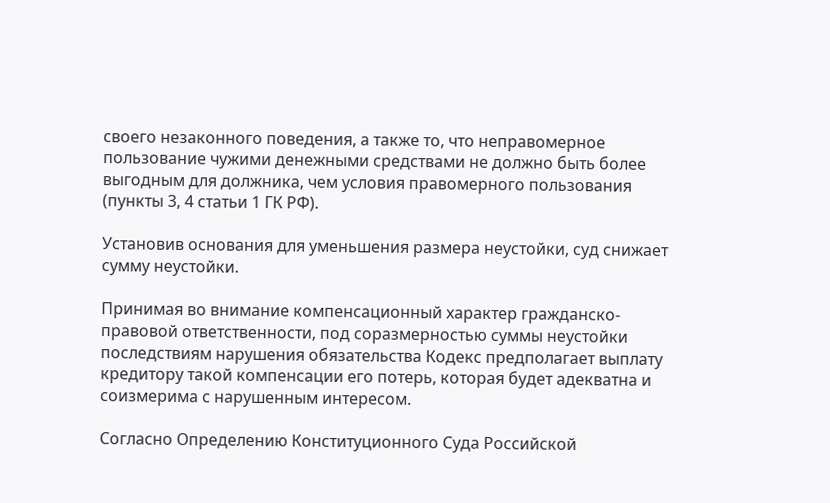своего незаконного поведения, а также то, что неправомерное пользование чужими денежными средствами не должно быть более выгодным для должника, чем условия правомерного пользования (пункты 3, 4 статьи 1 ГК РФ).

Установив основания для уменьшения размера неустойки, суд снижает сумму неустойки.

Принимая во внимание компенсационный характер гражданско-правовой ответственности, под соразмерностью суммы неустойки последствиям нарушения обязательства Кодекс предполагает выплату кредитору такой компенсации его потерь, которая будет адекватна и соизмерима с нарушенным интересом.

Согласно Определению Конституционного Суда Российской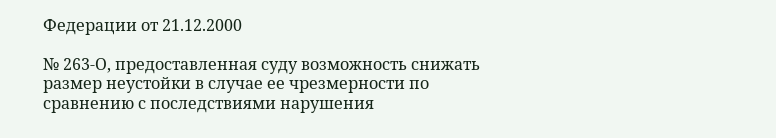Федерации от 21.12.2000

№ 263-О, предоставленная суду возможность снижать размер неустойки в случае ее чрезмерности по сравнению с последствиями нарушения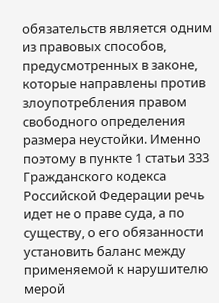обязательств является одним из правовых способов, предусмотренных в законе, которые направлены против злоупотребления правом свободного определения размера неустойки. Именно поэтому в пункте 1 статьи 333 Гражданского кодекса Российской Федерации речь идет не о праве суда, а по существу, о его обязанности установить баланс между применяемой к нарушителю мерой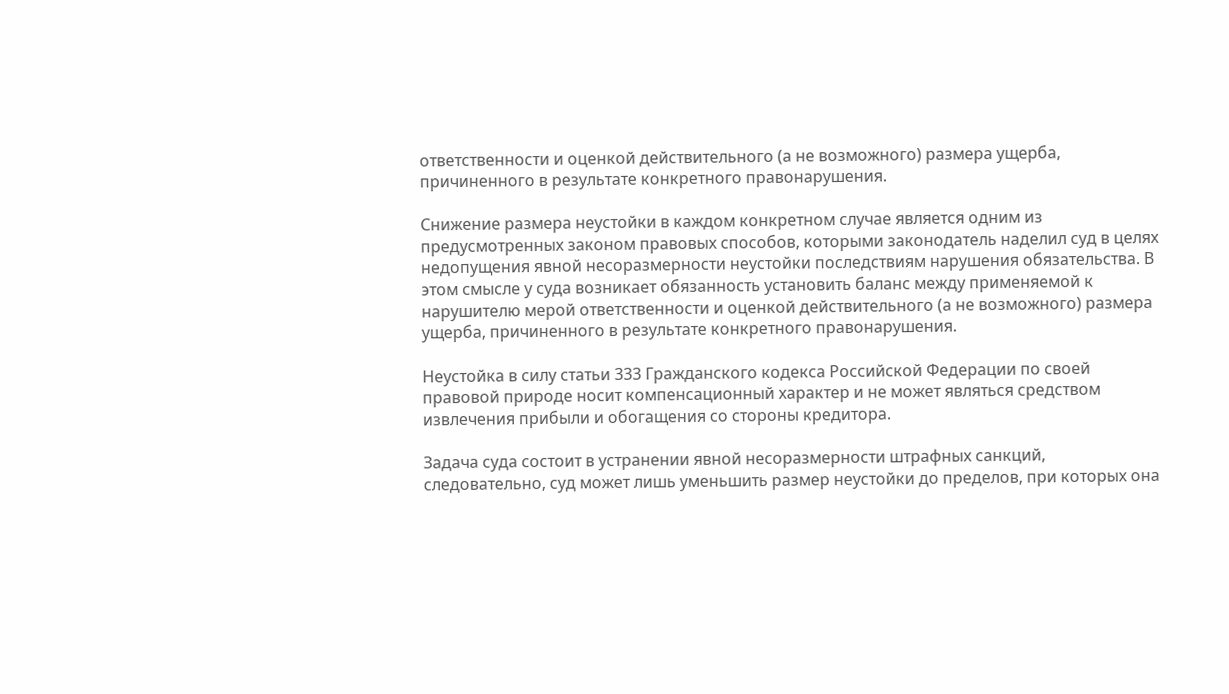ответственности и оценкой действительного (а не возможного) размера ущерба, причиненного в результате конкретного правонарушения.

Снижение размера неустойки в каждом конкретном случае является одним из предусмотренных законом правовых способов, которыми законодатель наделил суд в целях недопущения явной несоразмерности неустойки последствиям нарушения обязательства. В этом смысле у суда возникает обязанность установить баланс между применяемой к нарушителю мерой ответственности и оценкой действительного (а не возможного) размера ущерба, причиненного в результате конкретного правонарушения.

Неустойка в силу статьи 333 Гражданского кодекса Российской Федерации по своей правовой природе носит компенсационный характер и не может являться средством извлечения прибыли и обогащения со стороны кредитора.

Задача суда состоит в устранении явной несоразмерности штрафных санкций, следовательно, суд может лишь уменьшить размер неустойки до пределов, при которых она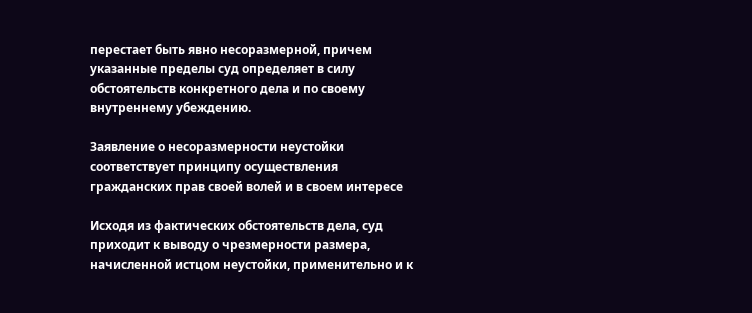перестает быть явно несоразмерной, причем указанные пределы суд определяет в силу обстоятельств конкретного дела и по своему внутреннему убеждению.

Заявление о несоразмерности неустойки соответствует принципу осуществления гражданских прав своей волей и в своем интересе

Исходя из фактических обстоятельств дела, суд приходит к выводу о чрезмерности размера, начисленной истцом неустойки, применительно и к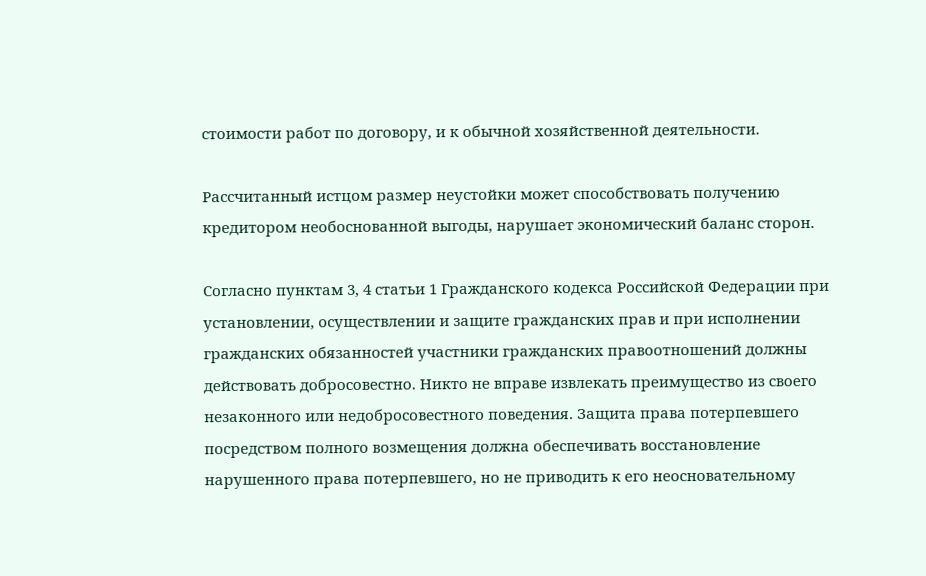стоимости работ по договору, и к обычной хозяйственной деятельности.

Рассчитанный истцом размер неустойки может способствовать получению кредитором необоснованной выгоды, нарушает экономический баланс сторон.

Согласно пунктам 3, 4 статьи 1 Гражданского кодекса Российской Федерации при установлении, осуществлении и защите гражданских прав и при исполнении гражданских обязанностей участники гражданских правоотношений должны действовать добросовестно. Никто не вправе извлекать преимущество из своего незаконного или недобросовестного поведения. Защита права потерпевшего посредством полного возмещения должна обеспечивать восстановление нарушенного права потерпевшего, но не приводить к его неосновательному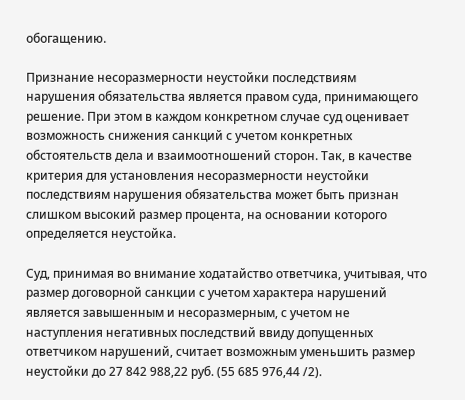обогащению.

Признание несоразмерности неустойки последствиям нарушения обязательства является правом суда, принимающего решение. При этом в каждом конкретном случае суд оценивает возможность снижения санкций с учетом конкретных обстоятельств дела и взаимоотношений сторон. Так, в качестве критерия для установления несоразмерности неустойки последствиям нарушения обязательства может быть признан слишком высокий размер процента, на основании которого определяется неустойка.

Суд, принимая во внимание ходатайство ответчика, учитывая, что размер договорной санкции с учетом характера нарушений является завышенным и несоразмерным, с учетом не наступления негативных последствий ввиду допущенных ответчиком нарушений, считает возможным уменьшить размер неустойки до 27 842 988,22 руб. (55 685 976,44 /2).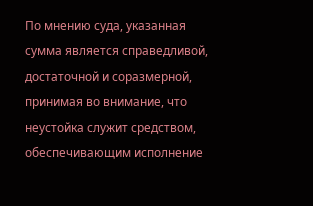По мнению суда, указанная сумма является справедливой, достаточной и соразмерной, принимая во внимание, что неустойка служит средством, обеспечивающим исполнение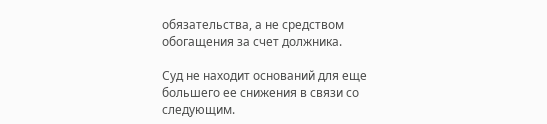обязательства, а не средством обогащения за счет должника.

Суд не находит оснований для еще большего ее снижения в связи со следующим.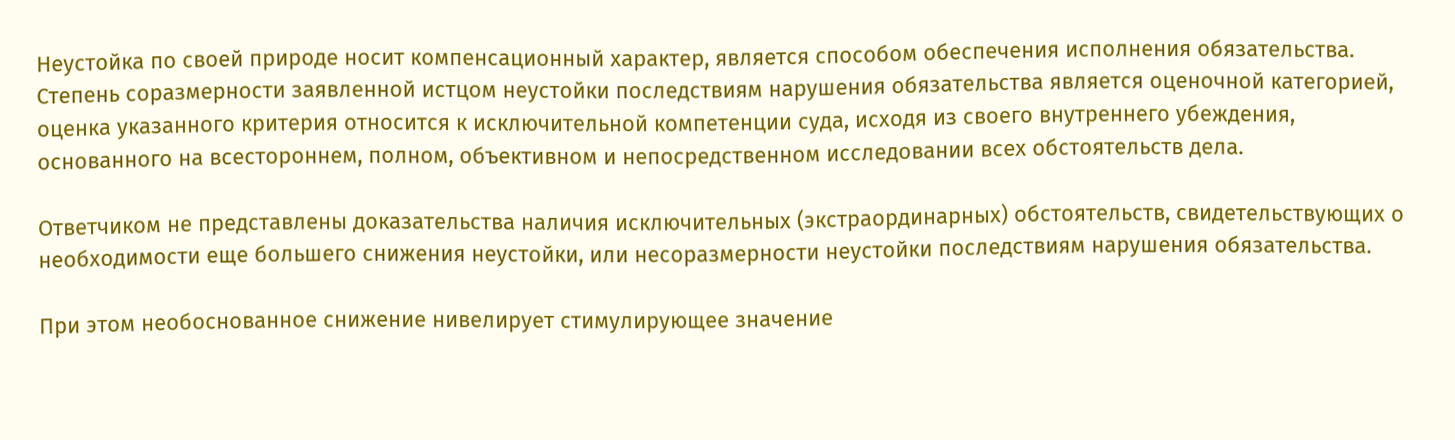Неустойка по своей природе носит компенсационный характер, является способом обеспечения исполнения обязательства. Степень соразмерности заявленной истцом неустойки последствиям нарушения обязательства является оценочной категорией, оценка указанного критерия относится к исключительной компетенции суда, исходя из своего внутреннего убеждения, основанного на всестороннем, полном, объективном и непосредственном исследовании всех обстоятельств дела.

Ответчиком не представлены доказательства наличия исключительных (экстраординарных) обстоятельств, свидетельствующих о необходимости еще большего снижения неустойки, или несоразмерности неустойки последствиям нарушения обязательства.

При этом необоснованное снижение нивелирует стимулирующее значение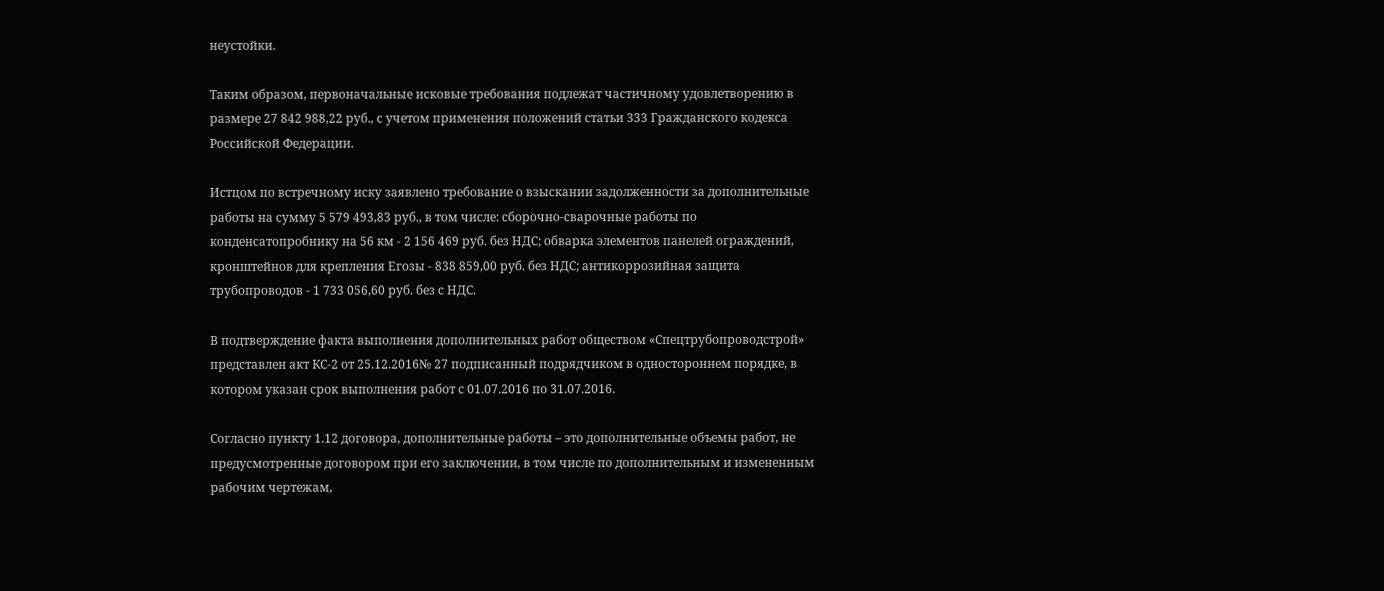неустойки.

Таким образом, первоначальные исковые требования подлежат частичному удовлетворению в размере 27 842 988,22 руб., с учетом применения положений статьи 333 Гражданского кодекса Российской Федерации.

Истцом по встречному иску заявлено требование о взыскании задолженности за дополнительные работы на сумму 5 579 493,83 руб., в том числе: сборочно-сварочные работы по конденсатопробнику на 56 км - 2 156 469 руб. без НДС; обварка элементов панелей ограждений, кронштейнов для крепления Егозы - 838 859,00 руб. без НДС; антикоррозийная защита трубопроводов - 1 733 056,60 руб. без с НДС.

В подтверждение факта выполнения дополнительных работ обществом «Спецтрубопроводстрой» представлен акт КС-2 от 25.12.2016№ 27 подписанный подрядчиком в одностороннем порядке, в котором указан срок выполнения работ с 01.07.2016 по 31.07.2016.

Согласно пункту 1.12 договора, дополнительные работы – это дополнительные объемы работ, не предусмотренные договором при его заключении, в том числе по дополнительным и измененным рабочим чертежам,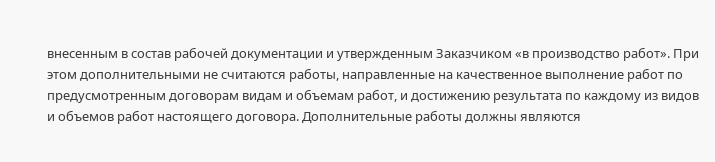внесенным в состав рабочей документации и утвержденным Заказчиком «в производство работ». При этом дополнительными не считаются работы, направленные на качественное выполнение работ по предусмотренным договорам видам и объемам работ, и достижению результата по каждому из видов и объемов работ настоящего договора. Дополнительные работы должны являются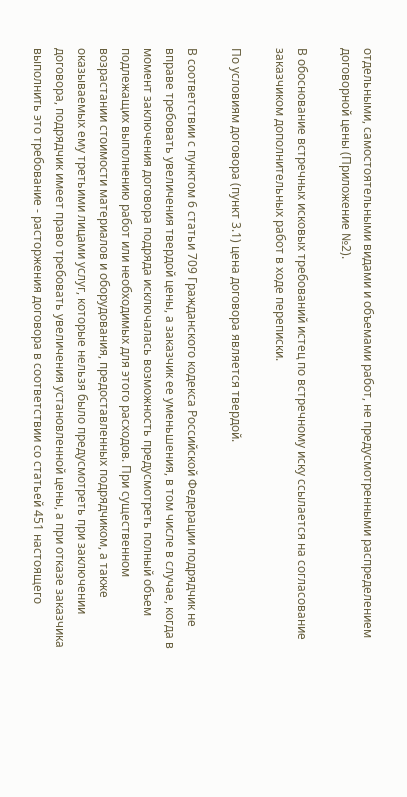отдельными, самостоятельными видами и объемами работ, не предусмотренными распределением договорной цены (Приложение №2).

В обоснование встречных исковых требований истец по встречному иску ссылается на согласование заказчиком дополнительных работ в ходе переписки.

По условиям договора (пункт 3.1) цена договора является твердой.

В соответствии с пунктом 6 статьи 709 Гражданского кодекса Российской Федерации подрядчик не вправе требовать увеличения твердой цены, а заказчик ее уменьшения, в том числе в случае, когда в момент заключения договора подряда исключалась возможность предусмотреть полный объем подлежащих выполнению работ или необходимых для этого расходов. При существенном возрастании стоимости материалов и оборудования, предоставленных подрядчиком, а также оказываемых ему третьими лицами услуг, которые нельзя было предусмотреть при заключении договора, подрядчик имеет право требовать увеличения установленной цены, а при отказе заказчика выполнить это требование - расторжения договора в соответствии со статьей 451 настоящего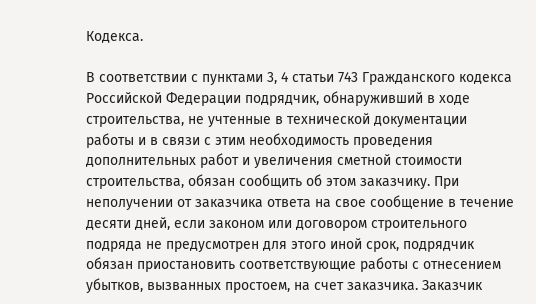Кодекса.

В соответствии с пунктами 3, 4 статьи 743 Гражданского кодекса Российской Федерации подрядчик, обнаруживший в ходе строительства, не учтенные в технической документации работы и в связи с этим необходимость проведения дополнительных работ и увеличения сметной стоимости строительства, обязан сообщить об этом заказчику. При неполучении от заказчика ответа на свое сообщение в течение десяти дней, если законом или договором строительного подряда не предусмотрен для этого иной срок, подрядчик обязан приостановить соответствующие работы с отнесением убытков, вызванных простоем, на счет заказчика. Заказчик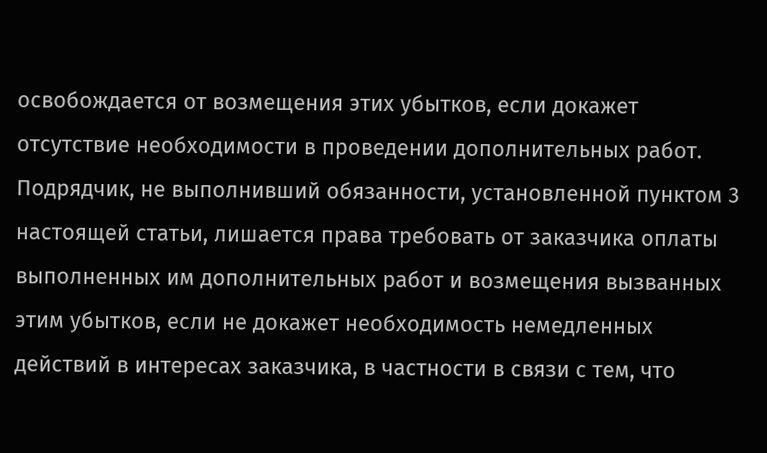освобождается от возмещения этих убытков, если докажет отсутствие необходимости в проведении дополнительных работ. Подрядчик, не выполнивший обязанности, установленной пунктом 3 настоящей статьи, лишается права требовать от заказчика оплаты выполненных им дополнительных работ и возмещения вызванных этим убытков, если не докажет необходимость немедленных действий в интересах заказчика, в частности в связи с тем, что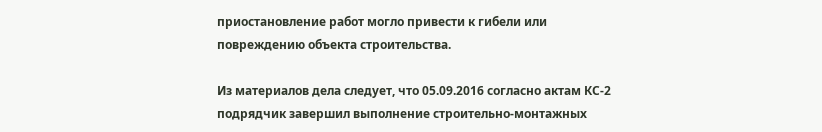приостановление работ могло привести к гибели или повреждению объекта строительства.

Из материалов дела следует, что 05.09.2016 согласно актам КС-2 подрядчик завершил выполнение строительно-монтажных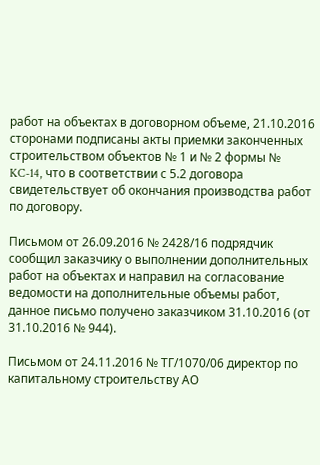работ на объектах в договорном объеме, 21.10.2016 сторонами подписаны акты приемки законченных строительством объектов № 1 и № 2 формы № KC-14, что в соответствии с 5.2 договора свидетельствует об окончания производства работ по договору.

Письмом от 26.09.2016 № 2428/16 подрядчик сообщил заказчику о выполнении дополнительных работ на объектах и направил на согласование ведомости на дополнительные объемы работ, данное письмо получено заказчиком 31.10.2016 (от 31.10.2016 № 944).

Письмом от 24.11.2016 № TГ/1070/06 директор по капитальному строительству АО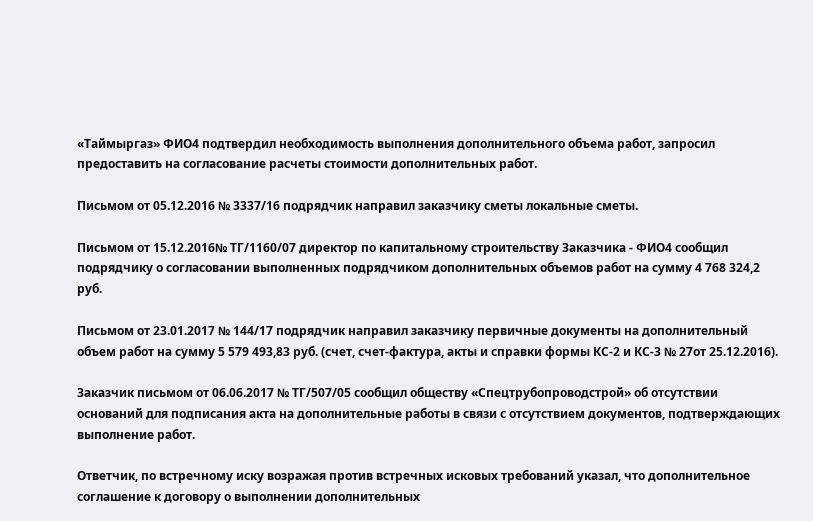«Таймыргаз» ФИО4 подтвердил необходимость выполнения дополнительного объема работ, запросил предоставить на согласование расчеты стоимости дополнительных работ.

Письмом от 05.12.2016 № 3337/16 подрядчик направил заказчику сметы локальные сметы.

Письмом от 15.12.2016№ ТГ/1160/07 директор по капитальному строительству Заказчика - ФИО4 сообщил подрядчику о согласовании выполненных подрядчиком дополнительных объемов работ на сумму 4 768 324,2 руб.

Письмом от 23.01.2017 № 144/17 подрядчик направил заказчику первичные документы на дополнительный объем работ на сумму 5 579 493,83 руб. (счет, счет-фактура, акты и справки формы КС-2 и КС-3 № 27от 25.12.2016).

Заказчик письмом от 06.06.2017 № ТГ/507/05 сообщил обществу «Спецтрубопроводстрой» об отсутствии оснований для подписания акта на дополнительные работы в связи с отсутствием документов, подтверждающих выполнение работ.

Ответчик, по встречному иску возражая против встречных исковых требований указал, что дополнительное соглашение к договору о выполнении дополнительных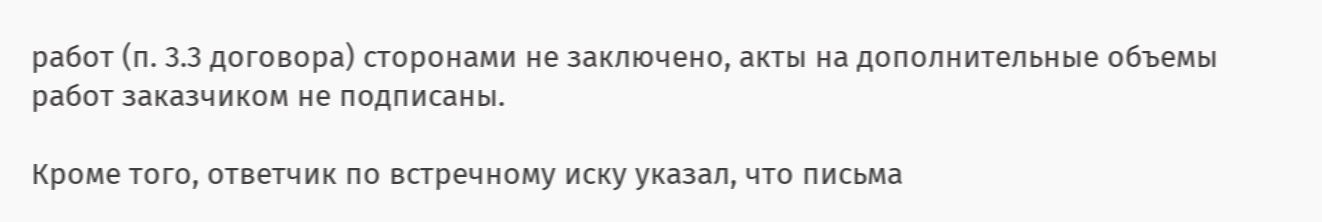работ (п. 3.3 договора) сторонами не заключено, акты на дополнительные объемы работ заказчиком не подписаны.

Кроме того, ответчик по встречному иску указал, что письма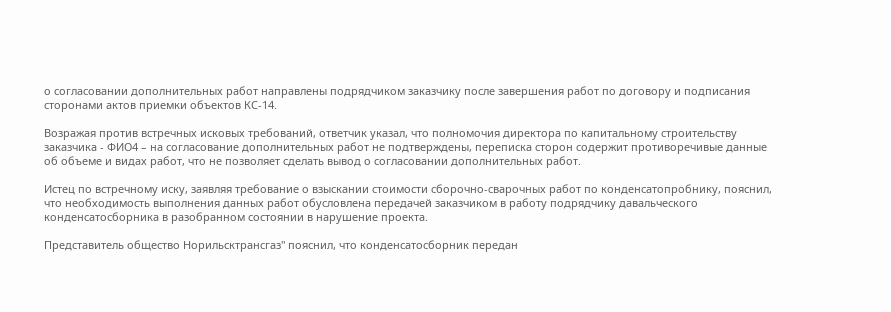о согласовании дополнительных работ направлены подрядчиком заказчику после завершения работ по договору и подписания сторонами актов приемки объектов КС-14.

Возражая против встречных исковых требований, ответчик указал, что полномочия директора по капитальному строительству заказчика - ФИО4 – на согласование дополнительных работ не подтверждены, переписка сторон содержит противоречивые данные об объеме и видах работ, что не позволяет сделать вывод о согласовании дополнительных работ.

Истец по встречному иску, заявляя требование о взыскании стоимости сборочно-сварочных работ по конденсатопробнику, пояснил, что необходимость выполнения данных работ обусловлена передачей заказчиком в работу подрядчику давальческого конденсатосборника в разобранном состоянии в нарушение проекта.

Представитель общество Норильсктрансгаз" пояснил, что конденсатосборник передан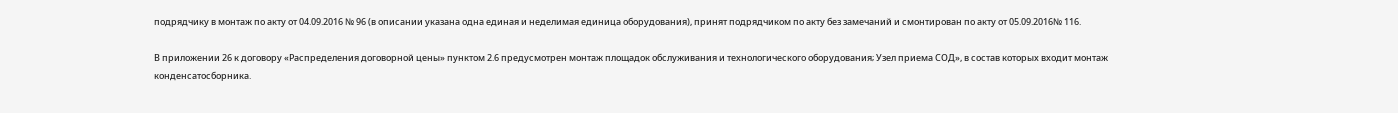подрядчику в монтаж по акту от 04.09.2016 № 96 (в описании указана одна единая и неделимая единица оборудования), принят подрядчиком по акту без замечаний и смонтирован по акту от 05.09.2016№ 116.

В приложении 26 к договору «Распределения договорной цены» пунктом 2.6 предусмотрен монтаж площадок обслуживания и технологического оборудования; Узел приема СОД», в состав которых входит монтаж конденсатосборника.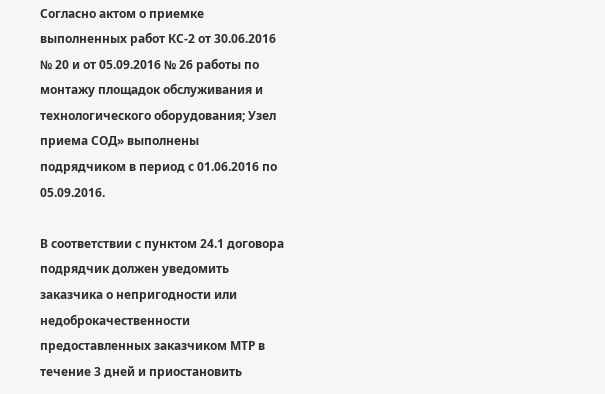Согласно актом о приемке выполненных работ КС-2 от 30.06.2016 № 20 и от 05.09.2016 № 26 работы по монтажу площадок обслуживания и технологического оборудования; Узел приема СОД» выполнены подрядчиком в период с 01.06.2016 по 05.09.2016.

В соответствии с пунктом 24.1 договора подрядчик должен уведомить заказчика о непригодности или недоброкачественности предоставленных заказчиком МТР в течение 3 дней и приостановить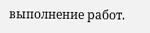выполнение работ.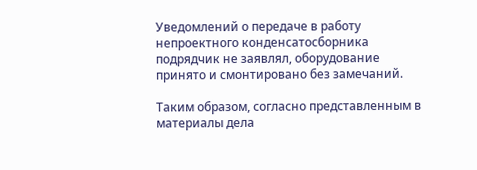Уведомлений о передаче в работу непроектного конденсатосборника подрядчик не заявлял, оборудование принято и смонтировано без замечаний.

Таким образом, согласно представленным в материалы дела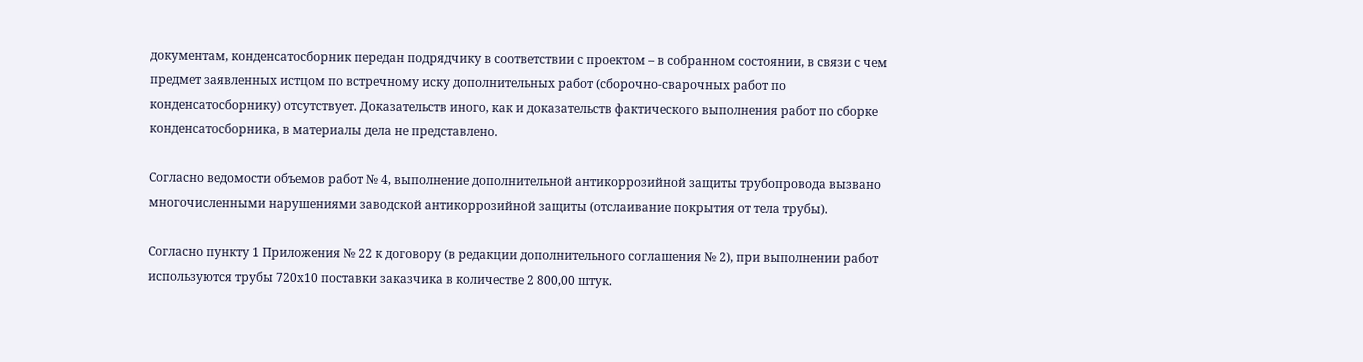документам, конденсатосборник передан подрядчику в соответствии с проектом – в собранном состоянии, в связи с чем предмет заявленных истцом по встречному иску дополнительных работ (сборочно-сварочных работ по конденсатосборнику) отсутствует. Доказательств иного, как и доказательств фактического выполнения работ по сборке конденсатосборника, в материалы дела не представлено.

Согласно ведомости объемов работ № 4, выполнение дополнительной антикоррозийной защиты трубопровода вызвано многочисленными нарушениями заводской антикоррозийной защиты (отслаивание покрытия от тела трубы).

Согласно пункту 1 Приложения № 22 к договору (в редакции дополнительного соглашения № 2), при выполнении работ используются трубы 720х10 поставки заказчика в количестве 2 800,00 штук.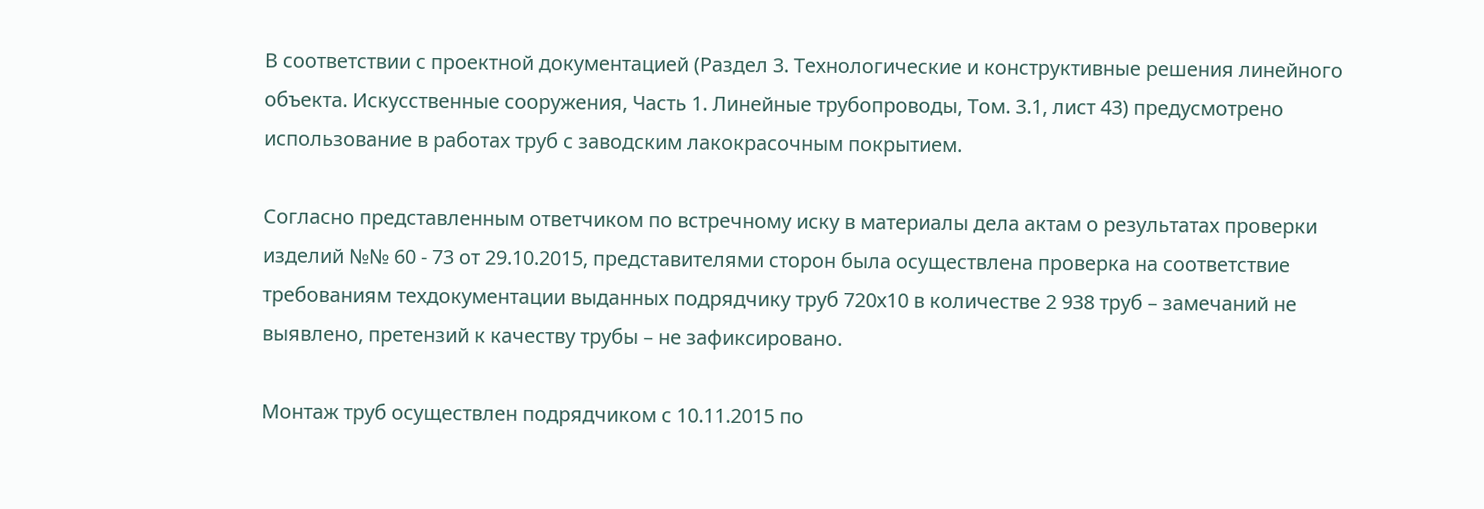В соответствии с проектной документацией (Раздел 3. Технологические и конструктивные решения линейного объекта. Искусственные сооружения, Часть 1. Линейные трубопроводы, Том. 3.1, лист 43) предусмотрено использование в работах труб с заводским лакокрасочным покрытием.

Согласно представленным ответчиком по встречному иску в материалы дела актам о результатах проверки изделий №№ 60 - 73 от 29.10.2015, представителями сторон была осуществлена проверка на соответствие требованиям техдокументации выданных подрядчику труб 720х10 в количестве 2 938 труб – замечаний не выявлено, претензий к качеству трубы – не зафиксировано.

Монтаж труб осуществлен подрядчиком с 10.11.2015 по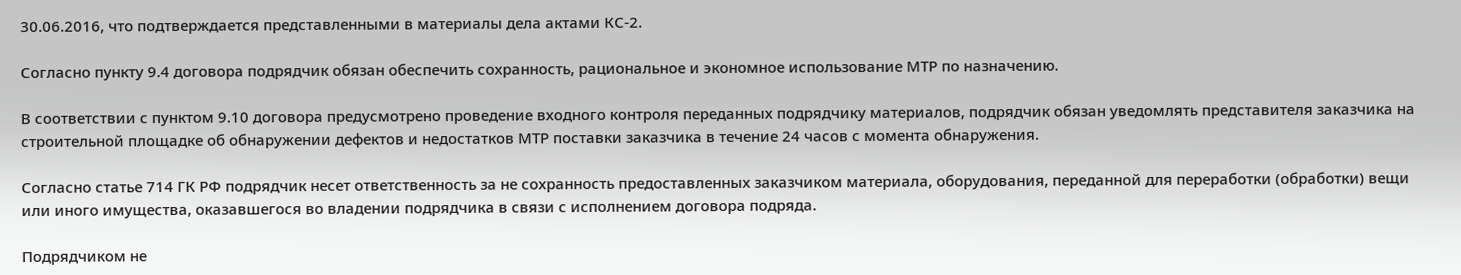30.06.2016, что подтверждается представленными в материалы дела актами КС-2.

Согласно пункту 9.4 договора подрядчик обязан обеспечить сохранность, рациональное и экономное использование МТР по назначению.

В соответствии с пунктом 9.10 договора предусмотрено проведение входного контроля переданных подрядчику материалов, подрядчик обязан уведомлять представителя заказчика на строительной площадке об обнаружении дефектов и недостатков МТР поставки заказчика в течение 24 часов с момента обнаружения.

Согласно статье 714 ГК РФ подрядчик несет ответственность за не сохранность предоставленных заказчиком материала, оборудования, переданной для переработки (обработки) вещи или иного имущества, оказавшегося во владении подрядчика в связи с исполнением договора подряда.

Подрядчиком не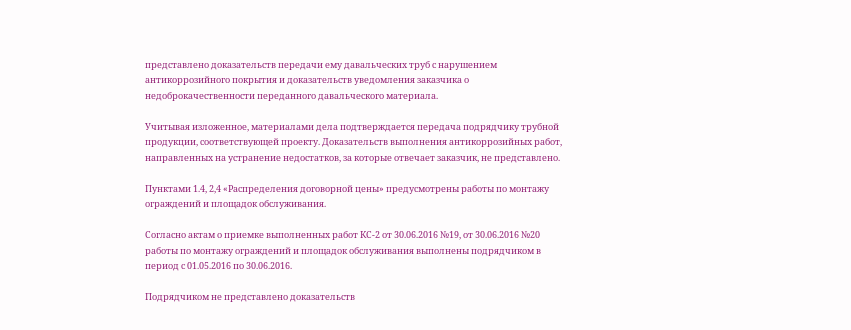представлено доказательств передачи ему давальческих труб с нарушением антикоррозийного покрытия и доказательств уведомления заказчика о недоброкачественности переданного давальческого материала.

Учитывая изложенное, материалами дела подтверждается передача подрядчику трубной продукции, соответствующей проекту. Доказательств выполнения антикоррозийных работ, направленных на устранение недостатков, за которые отвечает заказчик, не представлено.

Пунктами 1.4, 2,4 «Распределения договорной цены» предусмотрены работы по монтажу ограждений и площадок обслуживания.

Согласно актам о приемке выполненных работ КС-2 от 30.06.2016 №19, от 30.06.2016 №20 работы по монтажу ограждений и площадок обслуживания выполнены подрядчиком в период с 01.05.2016 по 30.06.2016.

Подрядчиком не представлено доказательств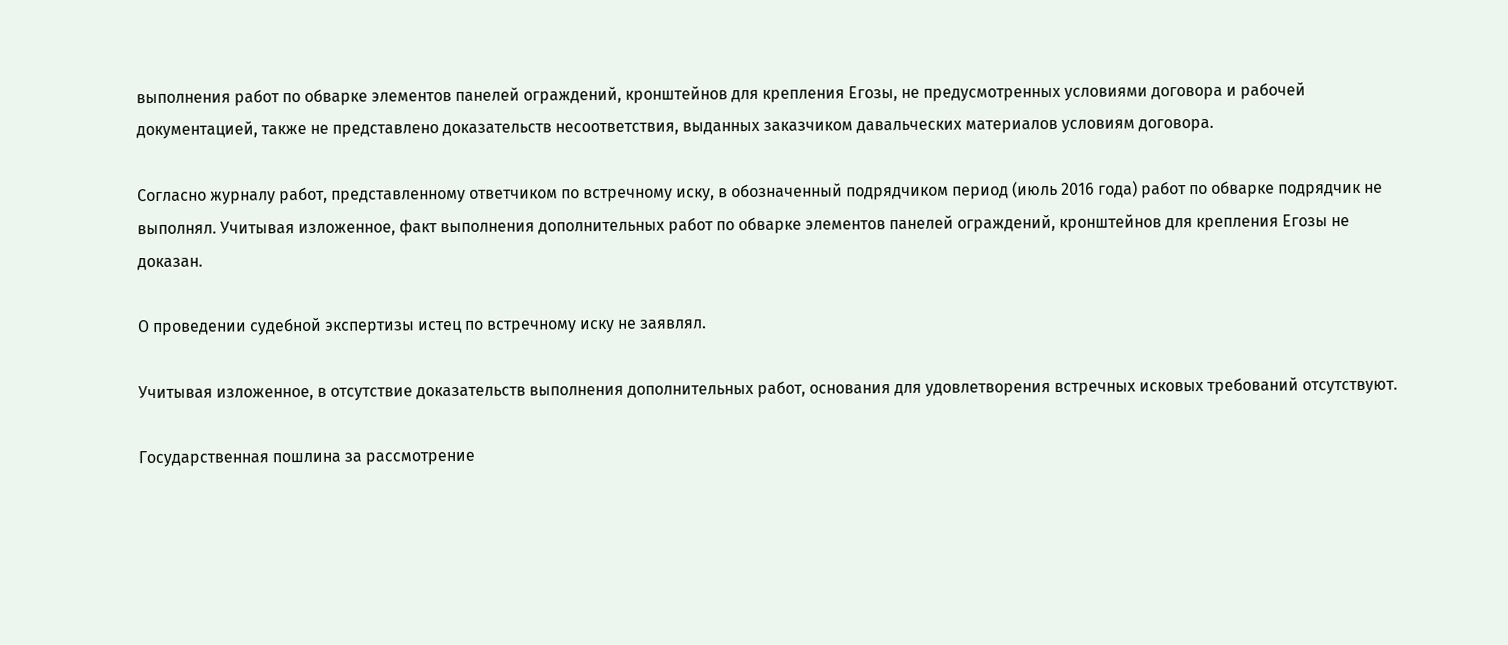выполнения работ по обварке элементов панелей ограждений, кронштейнов для крепления Егозы, не предусмотренных условиями договора и рабочей документацией, также не представлено доказательств несоответствия, выданных заказчиком давальческих материалов условиям договора.

Согласно журналу работ, представленному ответчиком по встречному иску, в обозначенный подрядчиком период (июль 2016 года) работ по обварке подрядчик не выполнял. Учитывая изложенное, факт выполнения дополнительных работ по обварке элементов панелей ограждений, кронштейнов для крепления Егозы не доказан.

О проведении судебной экспертизы истец по встречному иску не заявлял.

Учитывая изложенное, в отсутствие доказательств выполнения дополнительных работ, основания для удовлетворения встречных исковых требований отсутствуют.

Государственная пошлина за рассмотрение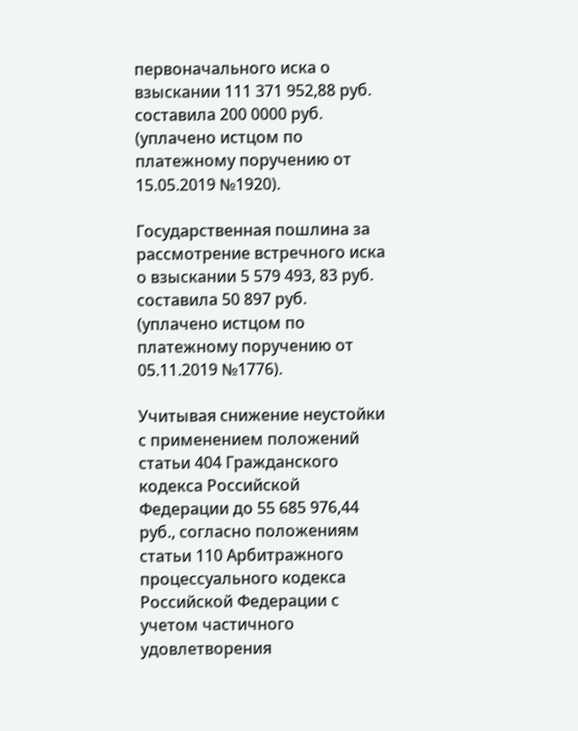первоначального иска о взыскании 111 371 952,88 руб. составила 200 0000 руб. (уплачено истцом по платежному поручению от 15.05.2019 №1920).

Государственная пошлина за рассмотрение встречного иска о взыскании 5 579 493, 83 руб. составила 50 897 руб. (уплачено истцом по платежному поручению от 05.11.2019 №1776).

Учитывая снижение неустойки с применением положений статьи 404 Гражданского кодекса Российской Федерации до 55 685 976,44 руб., согласно положениям статьи 110 Арбитражного процессуального кодекса Российской Федерации с учетом частичного удовлетворения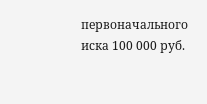первоначального иска 100 000 руб.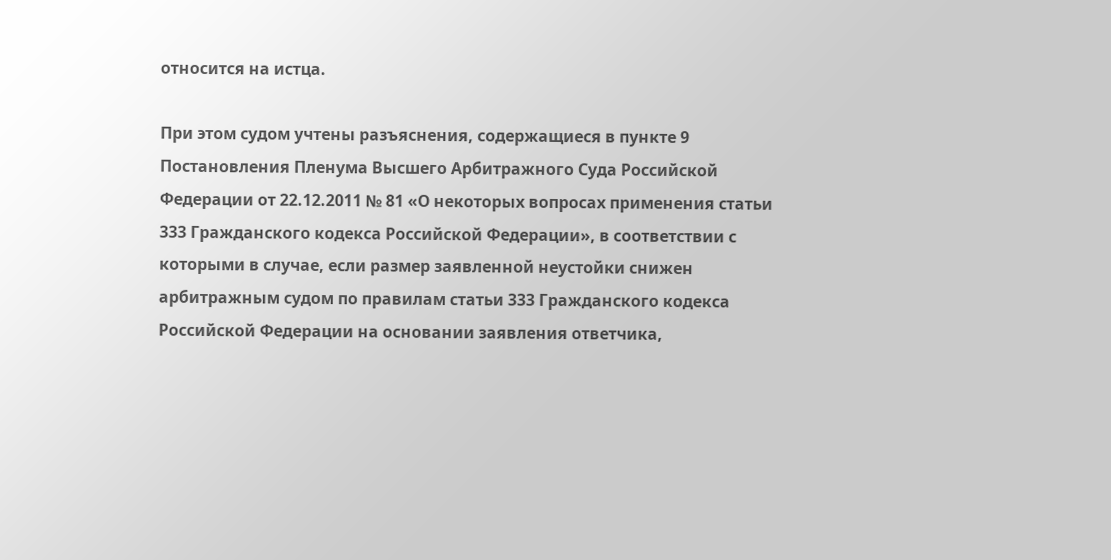относится на истца.

При этом судом учтены разъяснения, содержащиеся в пункте 9 Постановления Пленума Высшего Арбитражного Суда Российской Федерации от 22.12.2011 № 81 «О некоторых вопросах применения статьи 333 Гражданского кодекса Российской Федерации», в соответствии с которыми в случае, если размер заявленной неустойки снижен арбитражным судом по правилам статьи 333 Гражданского кодекса Российской Федерации на основании заявления ответчика,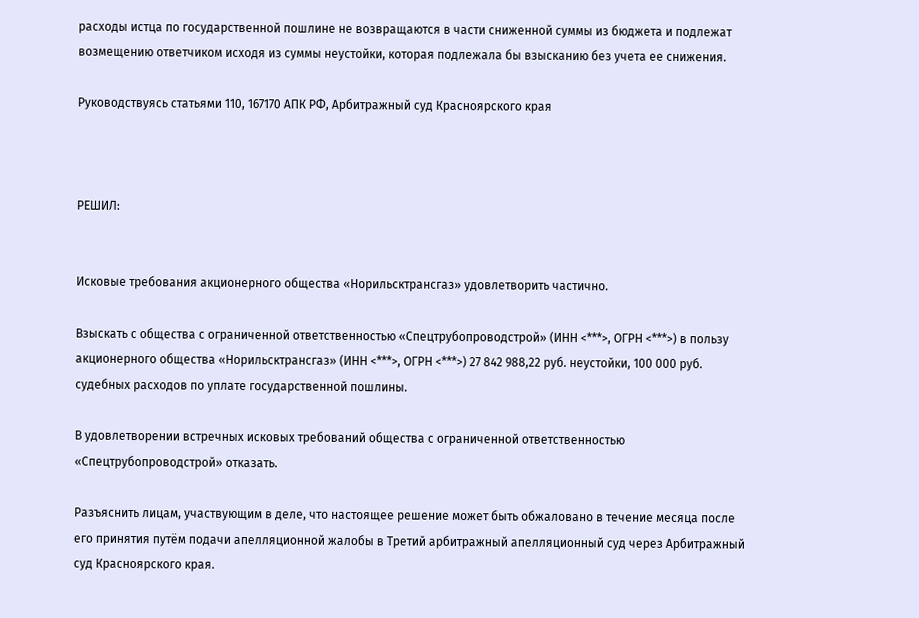расходы истца по государственной пошлине не возвращаются в части сниженной суммы из бюджета и подлежат возмещению ответчиком исходя из суммы неустойки, которая подлежала бы взысканию без учета ее снижения.

Руководствуясь статьями 110, 167170 АПК РФ, Арбитражный суд Красноярского края



РЕШИЛ:


Исковые требования акционерного общества «Норильсктрансгаз» удовлетворить частично.

Взыскать с общества с ограниченной ответственностью «Спецтрубопроводстрой» (ИНН <***>, ОГРН <***>) в пользу акционерного общества «Норильсктрансгаз» (ИНН <***>, ОГРН <***>) 27 842 988,22 руб. неустойки, 100 000 руб. судебных расходов по уплате государственной пошлины.

В удовлетворении встречных исковых требований общества с ограниченной ответственностью «Спецтрубопроводстрой» отказать.

Разъяснить лицам, участвующим в деле, что настоящее решение может быть обжаловано в течение месяца после его принятия путём подачи апелляционной жалобы в Третий арбитражный апелляционный суд через Арбитражный суд Красноярского края.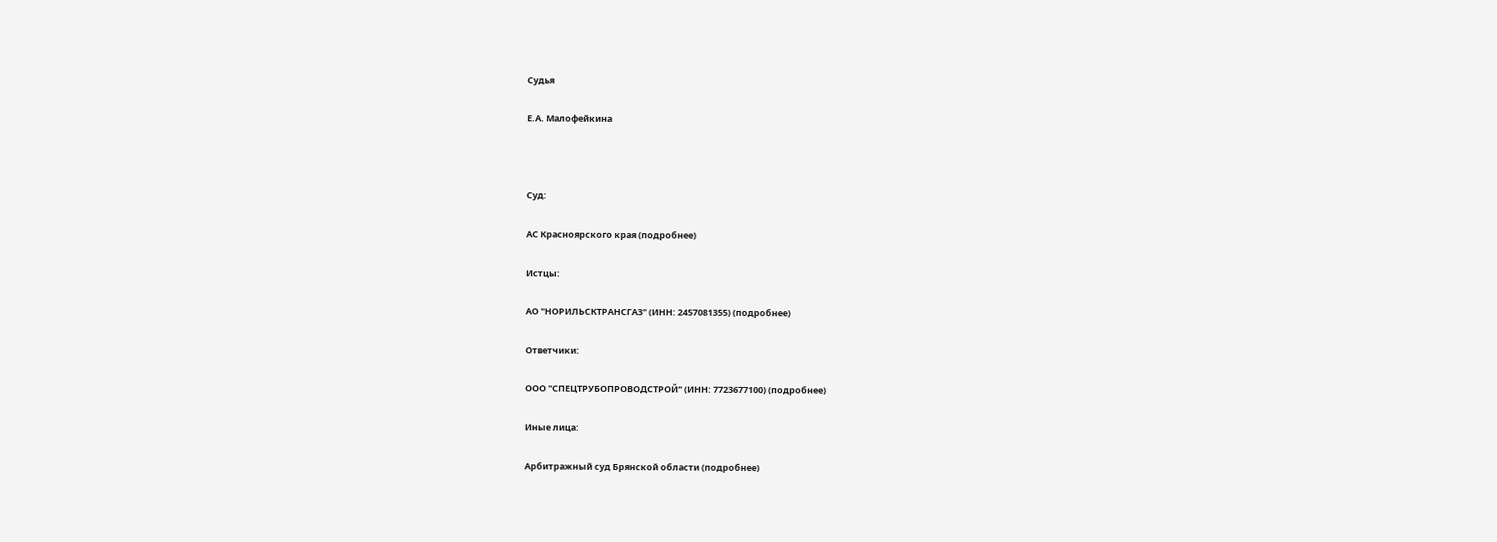Судья

Е.А. Малофейкина



Суд:

АС Красноярского края (подробнее)

Истцы:

АО "НОРИЛЬСКТРАНСГАЗ" (ИНН: 2457081355) (подробнее)

Ответчики:

ООО "СПЕЦТРУБОПРОВОДСТРОЙ" (ИНН: 7723677100) (подробнее)

Иные лица:

Арбитражный суд Брянской области (подробнее)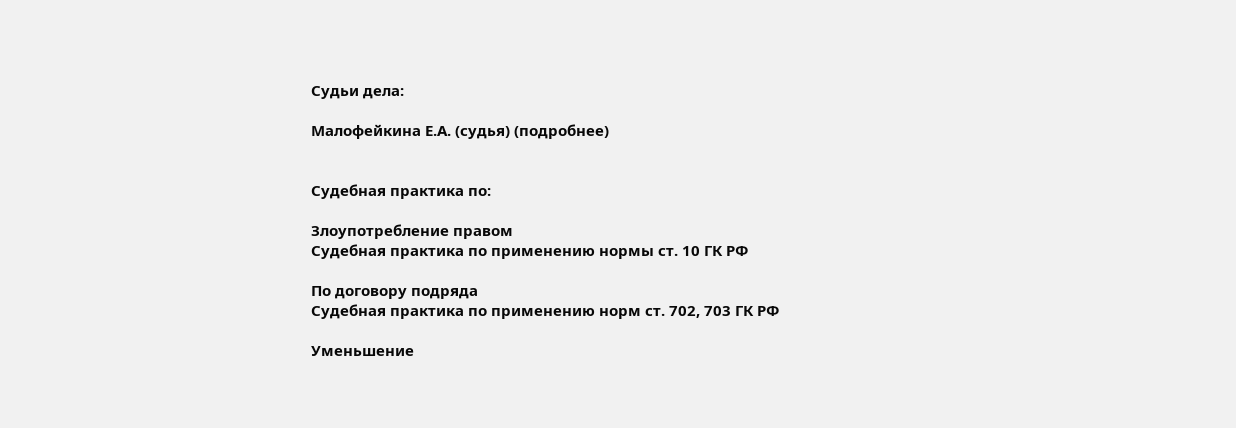Судьи дела:

Малофейкина Е.А. (судья) (подробнее)


Судебная практика по:

Злоупотребление правом
Судебная практика по применению нормы ст. 10 ГК РФ

По договору подряда
Судебная практика по применению норм ст. 702, 703 ГК РФ

Уменьшение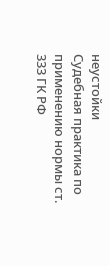неустойки
Судебная практика по применению нормы ст. 333 ГК РФ